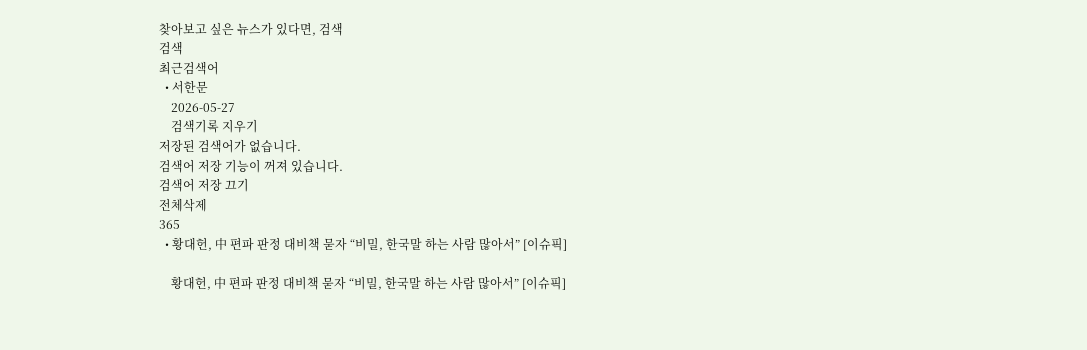찾아보고 싶은 뉴스가 있다면, 검색
검색
최근검색어
  • 서한문
    2026-05-27
    검색기록 지우기
저장된 검색어가 없습니다.
검색어 저장 기능이 꺼져 있습니다.
검색어 저장 끄기
전체삭제
365
  • 황대헌, 中 편파 판정 대비책 묻자 “비밀, 한국말 하는 사람 많아서” [이슈픽]

    황대헌, 中 편파 판정 대비책 묻자 “비밀, 한국말 하는 사람 많아서” [이슈픽]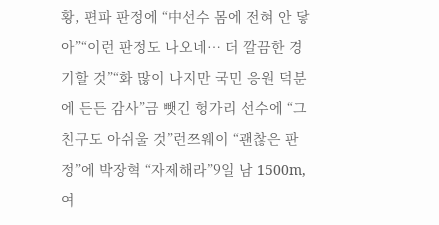황, 편파 판정에 “中선수 몸에 전혀 안 닿아”“이런 판정도 나오네… 더 깔끔한 경기할 것”“화 많이 나지만 국민 응원 덕분에 든든 감사”금 뺏긴 헝가리 선수에 “그 친구도 아쉬울 것”런쯔웨이 “괜찮은 판정”에 박장혁 “자제해라”9일 남 1500m, 여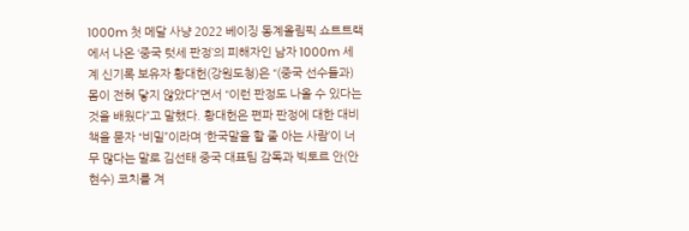1000m 첫 메달 사냥 2022 베이징 동계올림픽 쇼트트랙에서 나온 ‘중국 텃세 판정’의 피해자인 남자 1000m 세계 신기록 보유자 황대헌(강원도청)은 “(중국 선수들과) 몸이 전혀 닿지 않았다”면서 “이런 판정도 나올 수 있다는 것을 배웠다”고 말했다. 황대헌은 편파 판정에 대한 대비책을 묻자 “비밀”이라며 ‘한국말을 할 줄 아는 사람’이 너무 많다는 말로 김선태 중국 대표팀 감독과 빅토르 안(안현수) 코치를 겨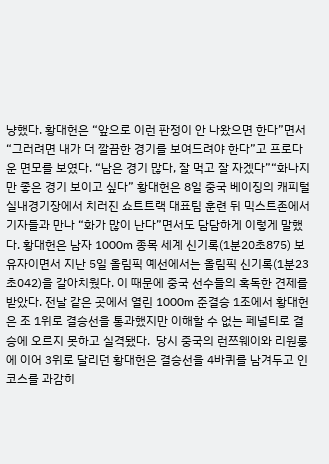냥했다. 황대헌은 “앞으로 이런 판정이 안 나왔으면 한다”면서 “그러려면 내가 더 깔끔한 경기를 보여드려야 한다”고 프로다운 면모를 보였다. “남은 경기 많다, 잘 먹고 잘 자겠다”“화나지만 좋은 경기 보이고 싶다” 황대헌은 8일 중국 베이징의 캐피털 실내경기장에서 치러진 쇼트트랙 대표팀 훈련 뒤 믹스트존에서 기자들과 만나 “화가 많이 난다”면서도 담담하게 이렇게 말했다. 황대헌은 남자 1000m 종목 세계 신기록(1분20초875) 보유자이면서 지난 5일 올림픽 예선에서는 올림픽 신기록(1분23초042)을 갈아치웠다. 이 때문에 중국 선수들의 혹독한 견제를 받았다. 전날 같은 곳에서 열린 1000m 준결승 1조에서 황대헌은 조 1위로 결승선을 통과했지만 이해할 수 없는 페널티로 결승에 오르지 못하고 실격됐다.  당시 중국의 런쯔웨이와 리원룽에 이어 3위로 달리던 황대헌은 결승선을 4바퀴를 남겨두고 인코스를 과감히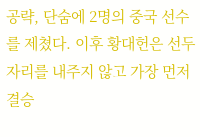공략, 단숨에 2명의 중국 선수를 제쳤다. 이후 황대헌은 선두 자리를 내주지 않고 가장 먼저 결승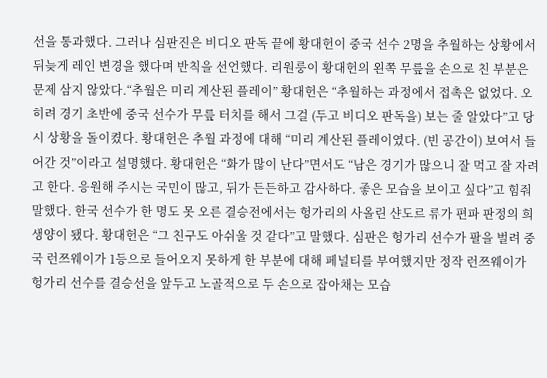선을 통과했다. 그러나 심판진은 비디오 판독 끝에 황대헌이 중국 선수 2명을 추월하는 상황에서 뒤늦게 레인 변경을 했다며 반칙을 선언했다. 리원룽이 황대헌의 왼쪽 무릎을 손으로 친 부분은 문제 삼지 않았다.“추월은 미리 계산된 플레이” 황대헌은 “추월하는 과정에서 접촉은 없었다. 오히려 경기 초반에 중국 선수가 무릎 터치를 해서 그걸 (두고 비디오 판독을) 보는 줄 알았다”고 당시 상황을 돌이켰다. 황대헌은 추월 과정에 대해 “미리 계산된 플레이였다. (빈 공간이) 보여서 들어간 것”이라고 설명했다. 황대헌은 “화가 많이 난다”면서도 “남은 경기가 많으니 잘 먹고 잘 자려고 한다. 응원해 주시는 국민이 많고, 뒤가 든든하고 감사하다. 좋은 모습을 보이고 싶다”고 힘줘 말했다. 한국 선수가 한 명도 못 오른 결승전에서는 헝가리의 사올린 샨도르 류가 편파 판정의 희생양이 됐다. 황대헌은 “그 친구도 아쉬울 것 같다”고 말했다. 심판은 헝가리 선수가 팔을 벌려 중국 런쯔웨이가 1등으로 들어오지 못하게 한 부분에 대해 페널티를 부여했지만 정작 런쯔웨이가 헝가리 선수를 결승선을 앞두고 노골적으로 두 손으로 잡아채는 모습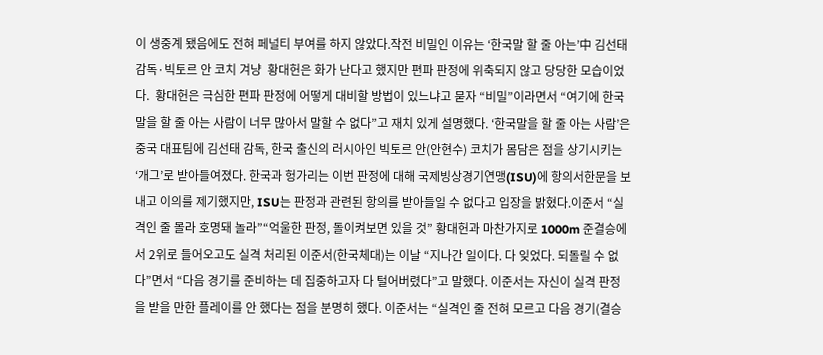이 생중계 됐음에도 전혀 페널티 부여를 하지 않았다.작전 비밀인 이유는 ‘한국말 할 줄 아는’中 김선태 감독·빅토르 안 코치 겨냥  황대헌은 화가 난다고 했지만 편파 판정에 위축되지 않고 당당한 모습이었다.  황대헌은 극심한 편파 판정에 어떻게 대비할 방법이 있느냐고 묻자 “비밀”이라면서 “여기에 한국말을 할 줄 아는 사람이 너무 많아서 말할 수 없다”고 재치 있게 설명했다. ‘한국말을 할 줄 아는 사람’은 중국 대표팀에 김선태 감독, 한국 출신의 러시아인 빅토르 안(안현수) 코치가 몸담은 점을 상기시키는 ‘개그’로 받아들여졌다. 한국과 헝가리는 이번 판정에 대해 국제빙상경기연맹(ISU)에 항의서한문을 보내고 이의를 제기했지만, ISU는 판정과 관련된 항의를 받아들일 수 없다고 입장을 밝혔다.이준서 “실격인 줄 몰라 호명돼 놀라”“억울한 판정, 돌이켜보면 있을 것” 황대헌과 마찬가지로 1000m 준결승에서 2위로 들어오고도 실격 처리된 이준서(한국체대)는 이날 “지나간 일이다. 다 잊었다. 되돌릴 수 없다”면서 “다음 경기를 준비하는 데 집중하고자 다 털어버렸다”고 말했다. 이준서는 자신이 실격 판정을 받을 만한 플레이를 안 했다는 점을 분명히 했다. 이준서는 “실격인 줄 전혀 모르고 다음 경기(결승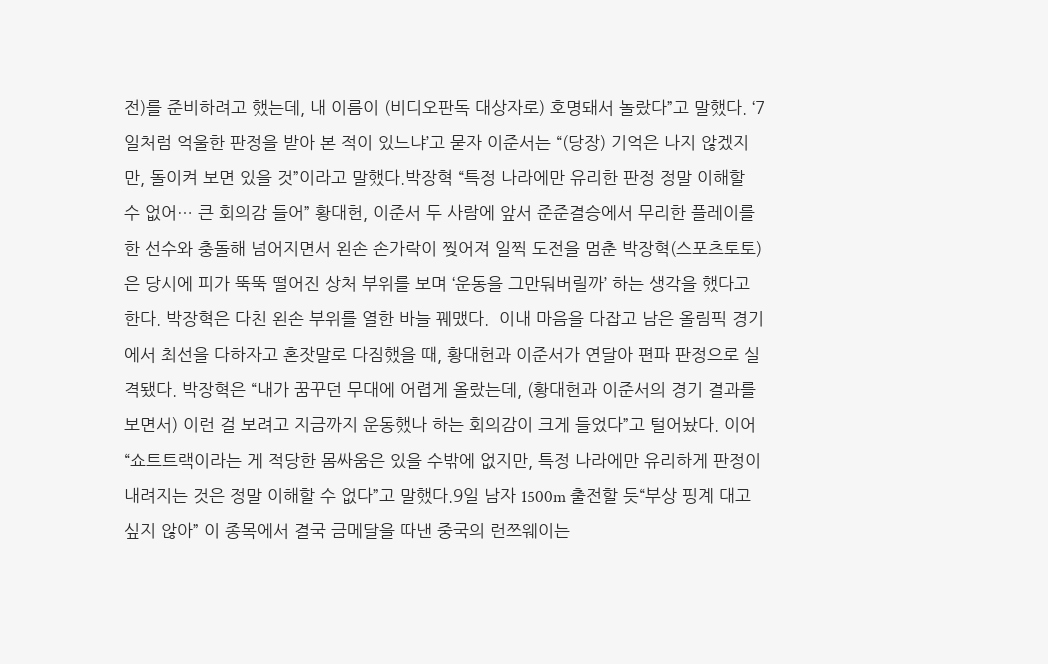전)를 준비하려고 했는데, 내 이름이 (비디오판독 대상자로) 호명돼서 놀랐다”고 말했다. ‘7일처럼 억울한 판정을 받아 본 적이 있느냐’고 묻자 이준서는 “(당장) 기억은 나지 않겠지만, 돌이켜 보면 있을 것”이라고 말했다.박장혁 “특정 나라에만 유리한 판정 정말 이해할 수 없어… 큰 회의감 들어” 황대헌, 이준서 두 사람에 앞서 준준결승에서 무리한 플레이를 한 선수와 충돌해 넘어지면서 왼손 손가락이 찢어져 일찍 도전을 멈춘 박장혁(스포츠토토)은 당시에 피가 뚝뚝 떨어진 상처 부위를 보며 ‘운동을 그만둬버릴까’ 하는 생각을 했다고 한다. 박장혁은 다친 왼손 부위를 열한 바늘 꿰맸다.  이내 마음을 다잡고 남은 올림픽 경기에서 최선을 다하자고 혼잣말로 다짐했을 때, 황대헌과 이준서가 연달아 편파 판정으로 실격됐다. 박장혁은 “내가 꿈꾸던 무대에 어렵게 올랐는데, (황대헌과 이준서의 경기 결과를 보면서) 이런 걸 보려고 지금까지 운동했나 하는 회의감이 크게 들었다”고 털어놨다. 이어 “쇼트트랙이라는 게 적당한 몸싸움은 있을 수밖에 없지만, 특정 나라에만 유리하게 판정이 내려지는 것은 정말 이해할 수 없다”고 말했다.9일 남자 1500m 출전할 듯“부상 핑계 대고 싶지 않아” 이 종목에서 결국 금메달을 따낸 중국의 런쯔웨이는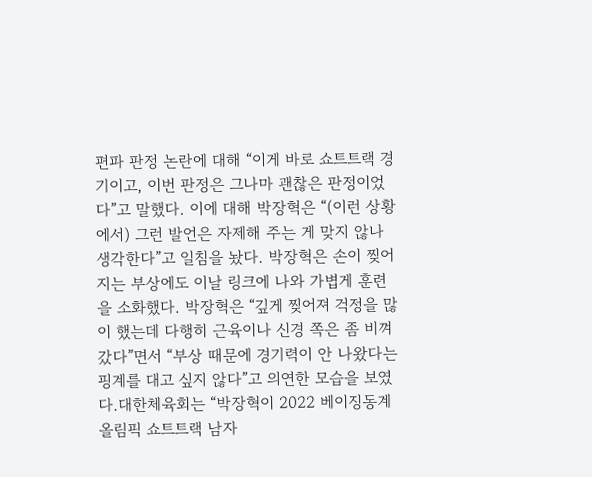편파 판정 논란에 대해 “이게 바로 쇼트트랙 경기이고, 이번 판정은 그나마 괜찮은 판정이었다”고 말했다. 이에 대해 박장혁은 “(이런 상황에서) 그런 발언은 자제해 주는 게 맞지 않나 생각한다”고 일침을 놨다. 박장혁은 손이 찢어지는 부상에도 이날 링크에 나와 가볍게 훈련을 소화했다. 박장혁은 “깊게 찢어져 걱정을 많이 했는데 다행히 근육이나 신경 쪽은 좀 비껴갔다”면서 “부상 때문에 경기력이 안 나왔다는 핑계를 대고 싶지 않다”고 의연한 모습을 보였다.대한체육회는 “박장혁이 2022 베이징동계올림픽 쇼트트랙 남자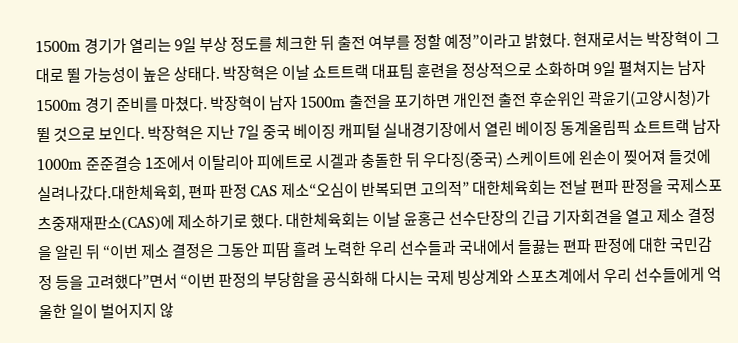1500m 경기가 열리는 9일 부상 정도를 체크한 뒤 출전 여부를 정할 예정”이라고 밝혔다. 현재로서는 박장혁이 그대로 뛸 가능성이 높은 상태다. 박장혁은 이날 쇼트트랙 대표팀 훈련을 정상적으로 소화하며 9일 펼쳐지는 남자 1500m 경기 준비를 마쳤다. 박장혁이 남자 1500m 출전을 포기하면 개인전 출전 후순위인 곽윤기(고양시청)가 뛸 것으로 보인다. 박장혁은 지난 7일 중국 베이징 캐피털 실내경기장에서 열린 베이징 동계올림픽 쇼트트랙 남자 1000m 준준결승 1조에서 이탈리아 피에트로 시겔과 충돌한 뒤 우다징(중국) 스케이트에 왼손이 찢어져 들것에 실려나갔다.대한체육회, 편파 판정 CAS 제소“오심이 반복되면 고의적” 대한체육회는 전날 편파 판정을 국제스포츠중재재판소(CAS)에 제소하기로 했다. 대한체육회는 이날 윤홍근 선수단장의 긴급 기자회견을 열고 제소 결정을 알린 뒤 “이번 제소 결정은 그동안 피땀 흘려 노력한 우리 선수들과 국내에서 들끓는 편파 판정에 대한 국민감정 등을 고려했다”면서 “이번 판정의 부당함을 공식화해 다시는 국제 빙상계와 스포츠계에서 우리 선수들에게 억울한 일이 벌어지지 않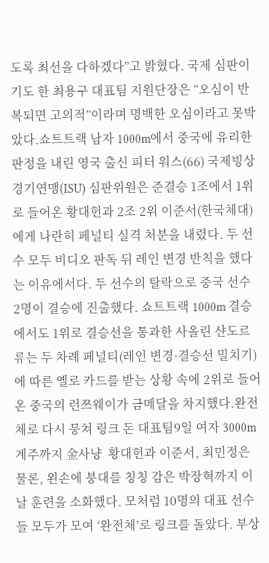도록 최선을 다하겠다”고 밝혔다. 국제 심판이기도 한 최용구 대표팀 지원단장은 “오심이 반복되면 고의적”이라며 명백한 오심이라고 못박았다.쇼트트랙 남자 1000m에서 중국에 유리한 판정을 내린 영국 출신 피터 워스(66) 국제빙상경기연맹(ISU) 심판위원은 준결승 1조에서 1위로 들어온 황대헌과 2조 2위 이준서(한국체대)에게 나란히 페널티 실격 처분을 내렸다. 두 선수 모두 비디오 판독 뒤 레인 변경 반칙을 했다는 이유에서다. 두 선수의 탈락으로 중국 선수 2명이 결승에 진출했다. 쇼트트랙 1000m 결승에서도 1위로 결승선을 통과한 사올린 샨도르 류는 두 차례 페널티(레인 변경·결승선 밀치기)에 따른 옐로 카드를 받는 상황 속에 2위로 들어온 중국의 런쯔웨이가 금메달을 차지했다.완전체로 다시 뭉쳐 링크 돈 대표팀9일 여자 3000m 계주까지 金사냥  황대헌과 이준서, 최민정은 물론, 왼손에 붕대를 칭칭 감은 박장혁까지 이날 훈련을 소화했다. 모처럼 10명의 대표 선수들 모두가 모여 ‘완전체’로 링크를 돌았다. 부상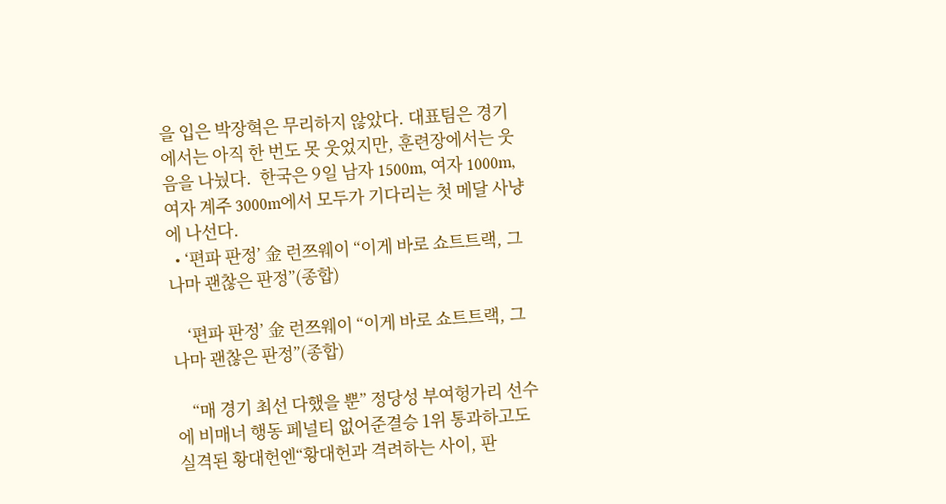을 입은 박장혁은 무리하지 않았다. 대표팀은 경기에서는 아직 한 번도 못 웃었지만, 훈련장에서는 웃음을 나눴다.  한국은 9일 남자 1500m, 여자 1000m, 여자 계주 3000m에서 모두가 기다리는 첫 메달 사냥에 나선다.
  • ‘편파 판정’ 金 런쯔웨이 “이게 바로 쇼트트랙, 그나마 괜찮은 판정”(종합)

    ‘편파 판정’ 金 런쯔웨이 “이게 바로 쇼트트랙, 그나마 괜찮은 판정”(종합)

    “매 경기 최선 다했을 뿐” 정당성 부여헝가리 선수에 비매너 행동 페널티 없어준결승 1위 통과하고도 실격된 황대헌엔“황대헌과 격려하는 사이, 판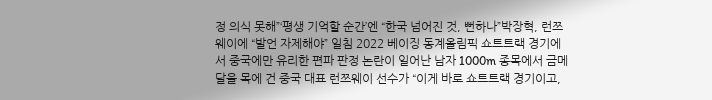정 의식 못해”‘평생 기억할 순간’엔 “한국 넘어진 것, 뻔하나”박장혁, 런쯔웨이에 “발언 자제해야” 일침 2022 베이징 동계올림픽 쇼트트랙 경기에서 중국에만 유리한 편파 판정 논란이 일어난 남자 1000m 종목에서 금메달을 목에 건 중국 대표 런쯔웨이 선수가 “이게 바로 쇼트트랙 경기이고,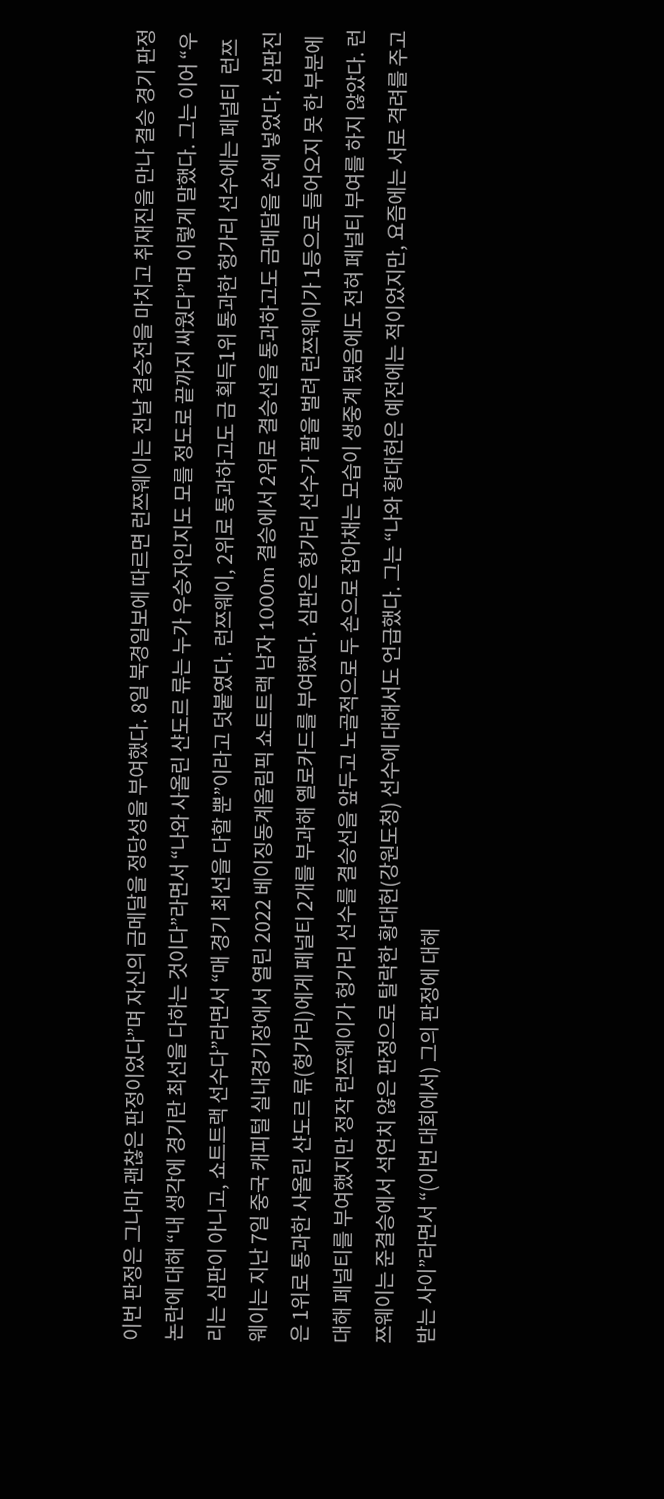이번 판정은 그나마 괜찮은 판정이었다”며 자신의 금메달을 정당성을 부여했다. 8일 북경일보에 따르면 런쯔웨이는 전날 결승전을 마치고 취재진을 만나 결승 경기 판정 논란에 대해 “내 생각에 경기란 최선을 다하는 것이다”라면서 “나와 사올린 샨도르 류는 누가 우승자인지도 모를 정도로 끝까지 싸웠다”며 이렇게 말했다. 그는 이어 “우리는 심판이 아니고, 쇼트트랙 선수다”라면서 “매 경기 최선을 다할 뿐”이라고 덧붙였다. 런쯔웨이, 2위로 통과하고도 금 획득1위 통과한 헝가리 선수에는 페널티  런쯔웨이는 지난 7일 중국 캐피털 실내경기장에서 열린 2022 베이징동계올림픽 쇼트트랙 남자 1000m 결승에서 2위로 결승선을 통과하고도 금메달을 손에 넣었다. 심판진은 1위로 통과한 사올린 샨도르 류(헝가리)에게 페널티 2개를 부과해 옐로카드를 부여했다. 심판은 헝가리 선수가 팔을 벌려 런쯔웨이가 1등으로 들어오지 못 한 부분에 대해 페널티를 부여했지만 정작 런쯔웨이가 헝가리 선수를 결승선을 앞두고 노골적으로 두 손으로 잡아채는 모습이 생중계 됐음에도 전혀 페널티 부여를 하지 않았다. 런쯔웨이는 준결승에서 석연치 않은 판정으로 탈락한 황대헌(강원도청) 선수에 대해서도 언급했다. 그는 “나와 황대헌은 예전에는 적이었지만, 요즘에는 서로 격려를 주고받는 사이”라면서 “(이번 대회에서) 그의 판정에 대해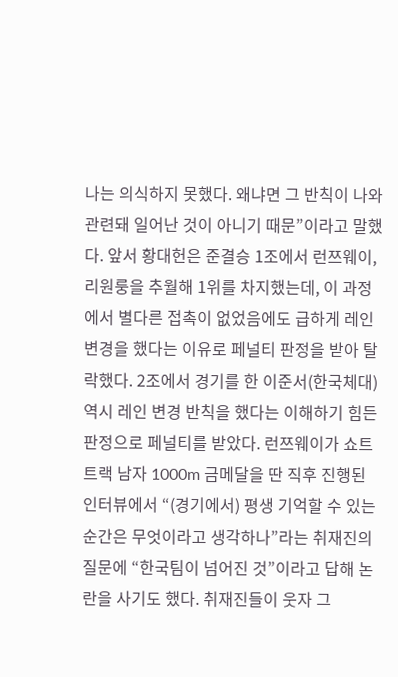나는 의식하지 못했다. 왜냐면 그 반칙이 나와 관련돼 일어난 것이 아니기 때문”이라고 말했다. 앞서 황대헌은 준결승 1조에서 런쯔웨이, 리원룽을 추월해 1위를 차지했는데, 이 과정에서 별다른 접촉이 없었음에도 급하게 레인 변경을 했다는 이유로 페널티 판정을 받아 탈락했다. 2조에서 경기를 한 이준서(한국체대) 역시 레인 변경 반칙을 했다는 이해하기 힘든 판정으로 페널티를 받았다. 런쯔웨이가 쇼트트랙 남자 1000m 금메달을 딴 직후 진행된 인터뷰에서 “(경기에서) 평생 기억할 수 있는 순간은 무엇이라고 생각하나”라는 취재진의 질문에 “한국팀이 넘어진 것”이라고 답해 논란을 사기도 했다. 취재진들이 웃자 그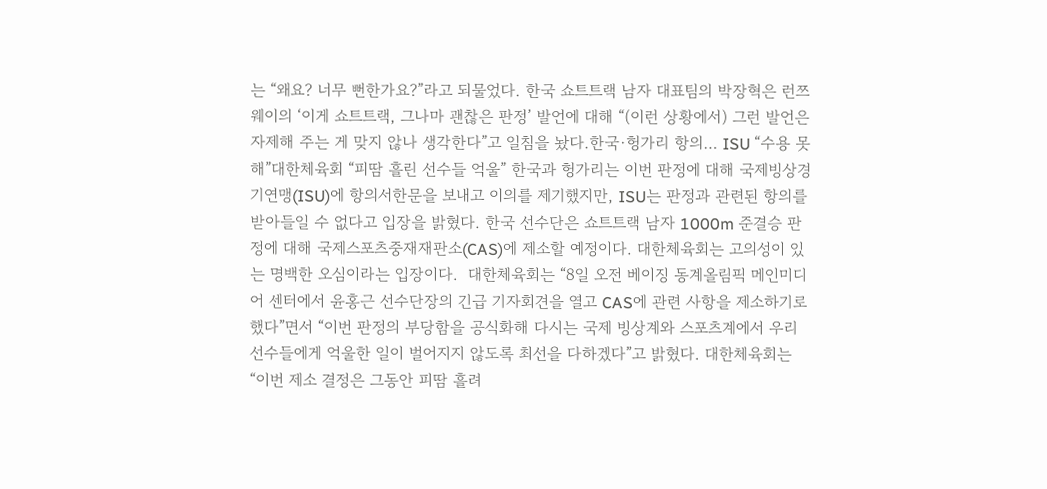는 “왜요? 너무 뻔한가요?”라고 되물었다. 한국 쇼트트랙 남자 대표팀의 박장혁은 런쯔웨이의 ‘이게 쇼트트랙, 그나마 괜찮은 판정’ 발언에 대해 “(이런 상황에서) 그런 발언은 자제해 주는 게 맞지 않나 생각한다”고 일침을 놨다.한국·헝가리 항의… ISU “수용 못 해”대한체육회 “피땀 흘린 선수들 억울” 한국과 헝가리는 이번 판정에 대해 국제빙상경기연맹(ISU)에 항의서한문을 보내고 이의를 제기했지만, ISU는 판정과 관련된 항의를 받아들일 수 없다고 입장을 밝혔다. 한국 선수단은 쇼트트랙 남자 1000m 준결승 판정에 대해 국제스포츠중재재판소(CAS)에 제소할 예정이다. 대한체육회는 고의성이 있는 명백한 오심이라는 입장이다.  대한체육회는 “8일 오전 베이징 동계올림픽 메인미디어 센터에서 윤홍근 선수단장의 긴급 기자회견을 열고 CAS에 관련 사항을 제소하기로 했다”면서 “이번 판정의 부당함을 공식화해 다시는 국제 빙상계와 스포츠계에서 우리 선수들에게 억울한 일이 벌어지지 않도록 최선을 다하겠다”고 밝혔다. 대한체육회는 “이번 제소 결정은 그동안 피땀 흘려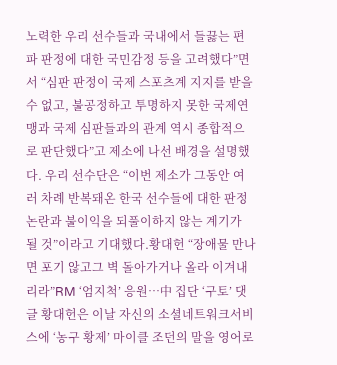노력한 우리 선수들과 국내에서 들끓는 편파 판정에 대한 국민감정 등을 고려했다”면서 “심판 판정이 국제 스포츠계 지지를 받을 수 없고, 불공정하고 투명하지 못한 국제연맹과 국제 심판들과의 관계 역시 종합적으로 판단했다”고 제소에 나선 배경을 설명했다. 우리 선수단은 “이번 제소가 그동안 여러 차례 반복돼온 한국 선수들에 대한 판정 논란과 불이익을 되풀이하지 않는 계기가 될 것”이라고 기대했다.황대헌 “장애물 만나면 포기 않고그 벽 돌아가거나 올라 이겨내리라”RM ‘엄지척’ 응원…中 집단 ‘구토’ 댓글 황대헌은 이날 자신의 소셜네트워크서비스에 ‘농구 황제’ 마이클 조던의 말을 영어로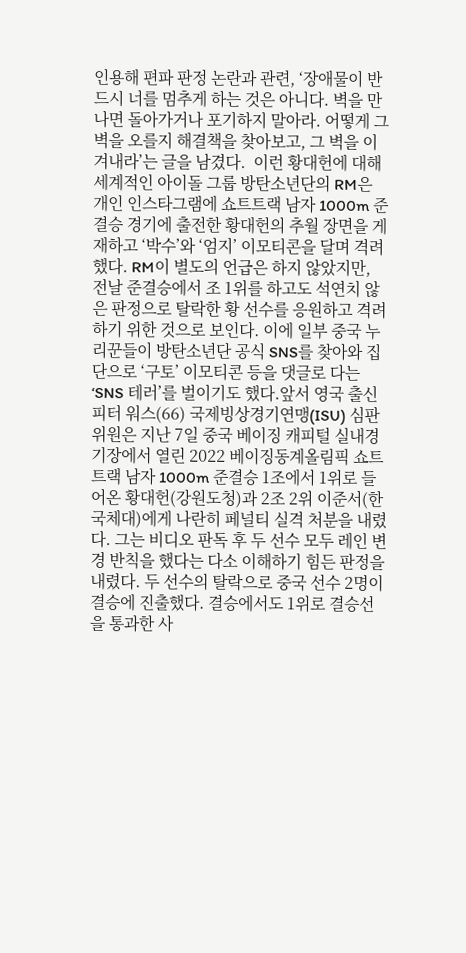인용해 편파 판정 논란과 관련, ‘장애물이 반드시 너를 멈추게 하는 것은 아니다. 벽을 만나면 돌아가거나 포기하지 말아라. 어떻게 그 벽을 오를지 해결책을 찾아보고, 그 벽을 이겨내라’는 글을 남겼다.  이런 황대헌에 대해 세계적인 아이돌 그룹 방탄소년단의 RM은 개인 인스타그램에 쇼트트랙 남자 1000m 준결승 경기에 출전한 황대헌의 추월 장면을 게재하고 ‘박수’와 ‘엄지’ 이모티콘을 달며 격려했다. RM이 별도의 언급은 하지 않았지만, 전날 준결승에서 조 1위를 하고도 석연치 않은 판정으로 탈락한 황 선수를 응원하고 격려하기 위한 것으로 보인다. 이에 일부 중국 누리꾼들이 방탄소년단 공식 SNS를 찾아와 집단으로 ‘구토’ 이모티콘 등을 댓글로 다는 ‘SNS 테러’를 벌이기도 했다.앞서 영국 출신 피터 워스(66) 국제빙상경기연맹(ISU) 심판위원은 지난 7일 중국 베이징 캐피털 실내경기장에서 열린 2022 베이징동계올림픽 쇼트트랙 남자 1000m 준결승 1조에서 1위로 들어온 황대헌(강원도청)과 2조 2위 이준서(한국체대)에게 나란히 페널티 실격 처분을 내렸다. 그는 비디오 판독 후 두 선수 모두 레인 변경 반칙을 했다는 다소 이해하기 힘든 판정을 내렸다. 두 선수의 탈락으로 중국 선수 2명이 결승에 진출했다. 결승에서도 1위로 결승선을 통과한 사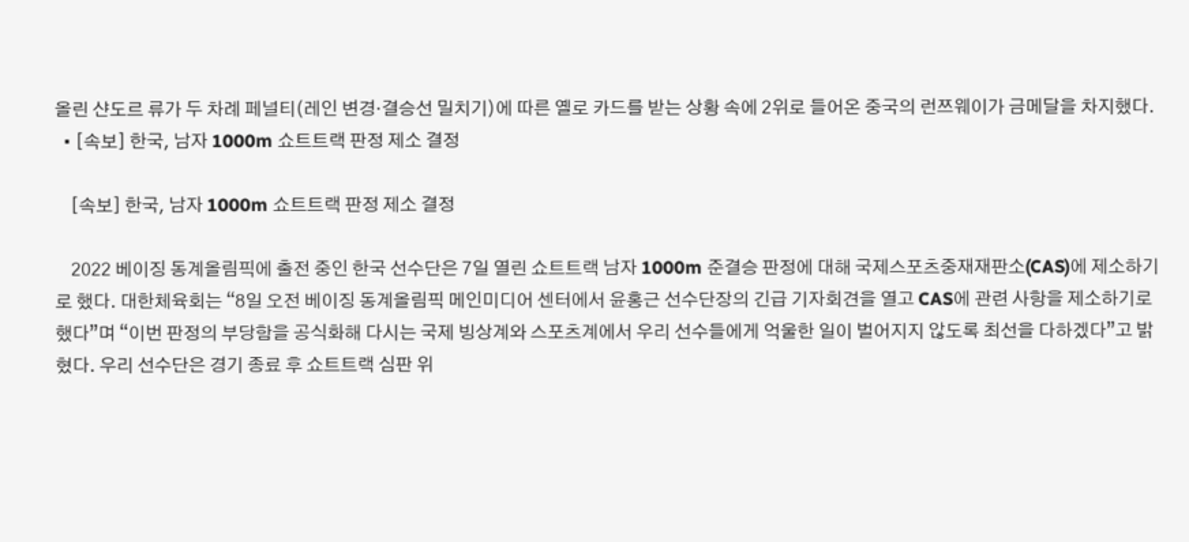올린 샨도르 류가 두 차례 페널티(레인 변경·결승선 밀치기)에 따른 옐로 카드를 받는 상황 속에 2위로 들어온 중국의 런쯔웨이가 금메달을 차지했다.
  • [속보] 한국, 남자 1000m 쇼트트랙 판정 제소 결정

    [속보] 한국, 남자 1000m 쇼트트랙 판정 제소 결정

    2022 베이징 동계올림픽에 출전 중인 한국 선수단은 7일 열린 쇼트트랙 남자 1000m 준결승 판정에 대해 국제스포츠중재재판소(CAS)에 제소하기로 했다. 대한체육회는 “8일 오전 베이징 동계올림픽 메인미디어 센터에서 윤홍근 선수단장의 긴급 기자회견을 열고 CAS에 관련 사항을 제소하기로 했다”며 “이번 판정의 부당함을 공식화해 다시는 국제 빙상계와 스포츠계에서 우리 선수들에게 억울한 일이 벌어지지 않도록 최선을 다하겠다”고 밝혔다. 우리 선수단은 경기 종료 후 쇼트트랙 심판 위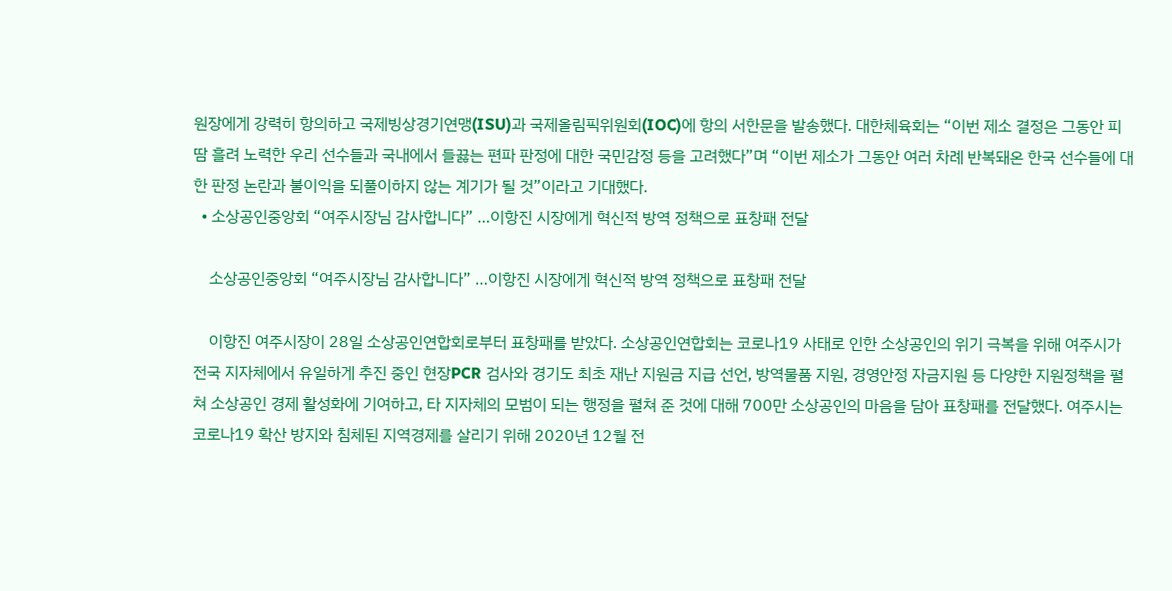원장에게 강력히 항의하고 국제빙상경기연맹(ISU)과 국제올림픽위원회(IOC)에 항의 서한문을 발송했다. 대한체육회는 “이번 제소 결정은 그동안 피땀 흘려 노력한 우리 선수들과 국내에서 들끓는 편파 판정에 대한 국민감정 등을 고려했다”며 “이번 제소가 그동안 여러 차례 반복돼온 한국 선수들에 대한 판정 논란과 불이익을 되풀이하지 않는 계기가 될 것”이라고 기대했다.
  • 소상공인중앙회 “여주시장님 감사합니다” …이항진 시장에게 혁신적 방역 정책으로 표창패 전달

    소상공인중앙회 “여주시장님 감사합니다” …이항진 시장에게 혁신적 방역 정책으로 표창패 전달

    이항진 여주시장이 28일 소상공인연합회로부터 표창패를 받았다. 소상공인연합회는 코로나19 사태로 인한 소상공인의 위기 극복을 위해 여주시가 전국 지자체에서 유일하게 추진 중인 현장PCR 검사와 경기도 최초 재난 지원금 지급 선언, 방역물품 지원, 경영안정 자금지원 등 다양한 지원정책을 펼쳐 소상공인 경제 활성화에 기여하고, 타 지자체의 모범이 되는 행정을 펼쳐 준 것에 대해 700만 소상공인의 마음을 담아 표창패를 전달했다. 여주시는 코로나19 확산 방지와 침체된 지역경제를 살리기 위해 2020년 12월 전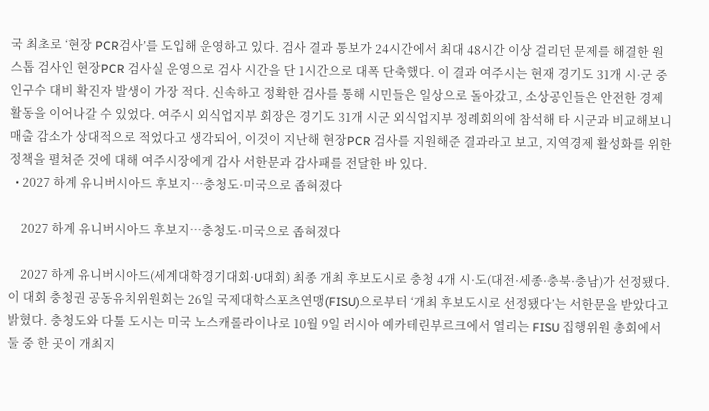국 최초로 ‘현장 PCR검사’를 도입해 운영하고 있다. 검사 결과 통보가 24시간에서 최대 48시간 이상 걸리던 문제를 해결한 원스톱 검사인 현장PCR 검사실 운영으로 검사 시간을 단 1시간으로 대폭 단축했다. 이 결과 여주시는 현재 경기도 31개 시·군 중 인구수 대비 확진자 발생이 가장 적다. 신속하고 정확한 검사를 통해 시민들은 일상으로 돌아갔고, 소상공인들은 안전한 경제활동을 이어나갈 수 있었다. 여주시 외식업지부 회장은 경기도 31개 시군 외식업지부 정례회의에 참석해 타 시군과 비교해보니 매출 감소가 상대적으로 적었다고 생각되어, 이것이 지난해 현장PCR 검사를 지원해준 결과라고 보고, 지역경제 활성화를 위한 정책을 펼쳐준 것에 대해 여주시장에게 감사 서한문과 감사패를 전달한 바 있다.
  • 2027 하계 유니버시아드 후보지…충청도·미국으로 좁혀졌다

    2027 하계 유니버시아드 후보지…충청도·미국으로 좁혀졌다

    2027 하계 유니버시아드(세계대학경기대회·U대회) 최종 개최 후보도시로 충청 4개 시·도(대전·세종·충북·충남)가 선정됐다. 이 대회 충청권 공동유치위원회는 26일 국제대학스포츠연맹(FISU)으로부터 ‘개최 후보도시로 선정됐다’는 서한문을 받았다고 밝혔다. 충청도와 다툴 도시는 미국 노스캐롤라이나로 10월 9일 러시아 예카테린부르크에서 열리는 FISU 집행위원 총회에서 둘 중 한 곳이 개최지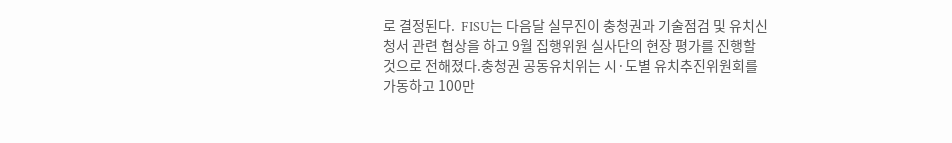로 결정된다.  FISU는 다음달 실무진이 충청권과 기술점검 및 유치신청서 관련 협상을 하고 9월 집행위원 실사단의 현장 평가를 진행할 것으로 전해졌다.충청권 공동유치위는 시·도별 유치추진위원회를 가동하고 100만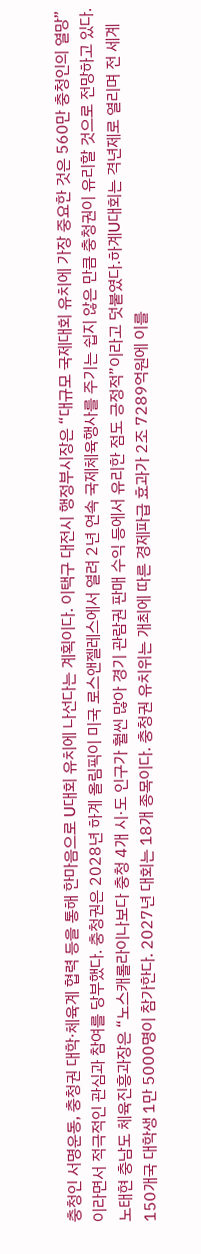충청인 서명운동, 충청권 대학·체육계 협력 등을 통해 한마음으로 U대회 유치에 나선다는 계획이다. 이택구 대전시 행정부시장은 “대규모 국제대회 유치에 가장 중요한 것은 560만 충청인의 열망”이라면서 적극적인 관심과 참여를 당부했다. 충청권은 2028년 하계 올림픽이 미국 로스앤젤레스에서 열려 2년 연속 국제체육행사를 주기는 쉽지 않은 만큼 충청권이 유리할 것으로 전망하고 있다. 노태현 충남도 체육진흥과장은 “노스캐롤라이나보다 충청 4개 시·도 인구가 훨씬 많아 경기 관람권 판매 수익 등에서 유리한 점도 긍정적”이라고 덧붙였다.하계U대회는 격년제로 열리며 전 세계 150개국 대학생 1만 5000명이 참가한다. 2027년 대회는 18개 종목이다. 충청권 유치위는 개최에 따른 경제파급 효과가 2조 7289억원에 이를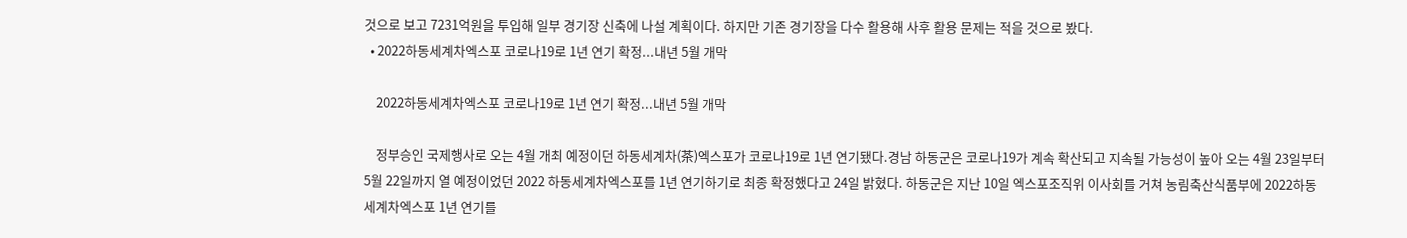것으로 보고 7231억원을 투입해 일부 경기장 신축에 나설 계획이다. 하지만 기존 경기장을 다수 활용해 사후 활용 문제는 적을 것으로 봤다.
  • 2022하동세계차엑스포 코로나19로 1년 연기 확정...내년 5월 개막

    2022하동세계차엑스포 코로나19로 1년 연기 확정...내년 5월 개막

    정부승인 국제행사로 오는 4월 개최 예정이던 하동세계차(茶)엑스포가 코로나19로 1년 연기됐다.경남 하동군은 코로나19가 계속 확산되고 지속될 가능성이 높아 오는 4월 23일부터 5월 22일까지 열 예정이었던 2022 하동세계차엑스포를 1년 연기하기로 최종 확정했다고 24일 밝혔다. 하동군은 지난 10일 엑스포조직위 이사회를 거쳐 농림축산식품부에 2022하동세계차엑스포 1년 연기를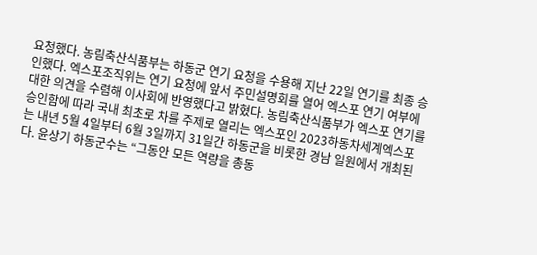요청했다. 농림축산식품부는 하동군 연기 요청을 수용해 지난 22일 연기를 최종 승인했다. 엑스포조직위는 연기 요청에 앞서 주민설명회를 열어 엑스포 연기 여부에 대한 의견을 수렴해 이사회에 반영했다고 밝혔다. 농림축산식품부가 엑스포 연기를 승인함에 따라 국내 최초로 차를 주제로 열리는 엑스포인 2023하동차세계엑스포는 내년 5월 4일부터 6월 3일까지 31일간 하동군을 비롯한 경남 일원에서 개최된다. 윤상기 하동군수는 “그동안 모든 역량을 총동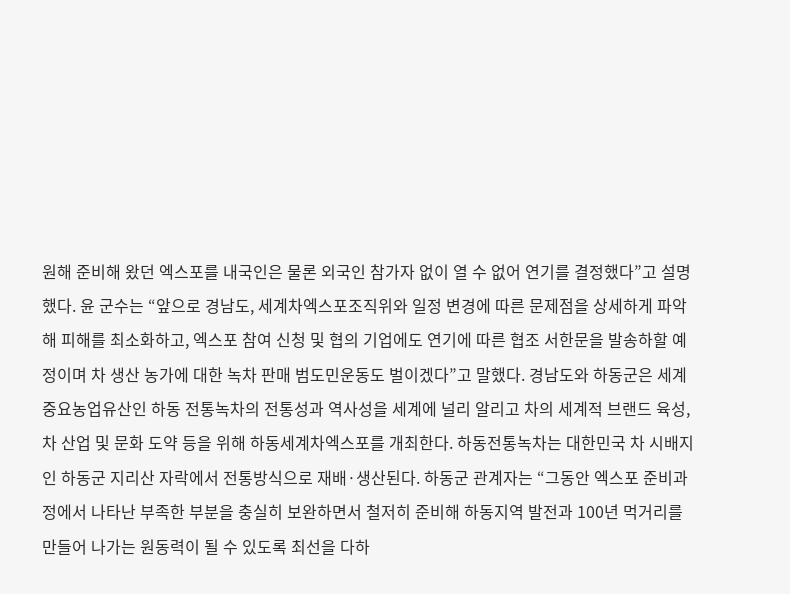원해 준비해 왔던 엑스포를 내국인은 물론 외국인 참가자 없이 열 수 없어 연기를 결정했다”고 설명했다. 윤 군수는 “앞으로 경남도, 세계차엑스포조직위와 일정 변경에 따른 문제점을 상세하게 파악해 피해를 최소화하고, 엑스포 참여 신청 및 협의 기업에도 연기에 따른 협조 서한문을 발송하할 예정이며 차 생산 농가에 대한 녹차 판매 범도민운동도 벌이겠다”고 말했다. 경남도와 하동군은 세계중요농업유산인 하동 전통녹차의 전통성과 역사성을 세계에 널리 알리고 차의 세계적 브랜드 육성, 차 산업 및 문화 도약 등을 위해 하동세계차엑스포를 개최한다. 하동전통녹차는 대한민국 차 시배지인 하동군 지리산 자락에서 전통방식으로 재배·생산된다. 하동군 관계자는 “그동안 엑스포 준비과정에서 나타난 부족한 부분을 충실히 보완하면서 철저히 준비해 하동지역 발전과 100년 먹거리를 만들어 나가는 원동력이 될 수 있도록 최선을 다하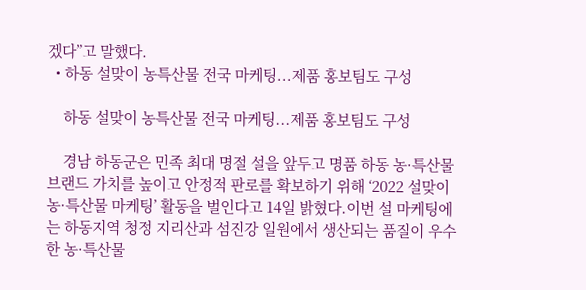겠다”고 말했다.
  • 하동 설맞이 농특산물 전국 마케팅...제품 홍보팀도 구성

    하동 설맞이 농특산물 전국 마케팅...제품 홍보팀도 구성

    경남 하동군은 민족 최대 명절 설을 앞두고 명품 하동 농·특산물 브랜드 가치를 높이고 안정적 판로를 확보하기 위해 ‘2022 설맞이 농·특산물 마케팅’ 활동을 벌인다고 14일 밝혔다.이번 설 마케팅에는 하동지역 청정 지리산과 섬진강 일원에서 생산되는 품질이 우수한 농·특산물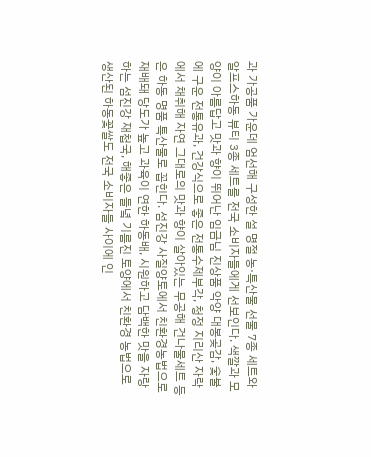과 가공품 가운데 엄선해 구성한 설 명절 농·특산물 선물 7종 세트와 알프스하동 뷰티 3종 세트를 전국 소비자들에게 선보인다. 색깔과 모양이 아름답고 맛과 향이 뛰어난 임금님 진상품 악양 대봉곶감, 숯불에 구운 전통유과, 건강식으로 좋은 전통수제부각, 청정 지리산 자락에서 채취해 자연 그대로의 맛과 향이 살아있는 무공해 건나물세트 등은 하동 명품 특산물로 꼽힌다. 섬진강 사질양토에서 친환경농법으로 재배돼 당도가 높고 과육이 연한 하동배, 시원하고 담백한 맛을 자랑하는 섬진강 재첩국, 해좋은 들녘 기름진 토양에서 친환경 농법으로 생산된 하동꽃쌀도 전국 소비자들 사이에 인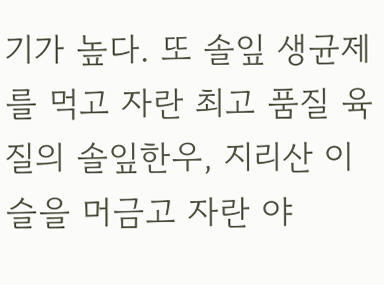기가 높다. 또 솔잎 생균제를 먹고 자란 최고 품질 육질의 솔잎한우, 지리산 이슬을 머금고 자란 야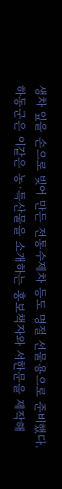생차 잎을 손으로 빚어 만든 전통수제차 등도 명절 선물용으로 준비했다. 하동군은 이같은 농·특산물을 소개하는 홍보책자와 서한문을 제작해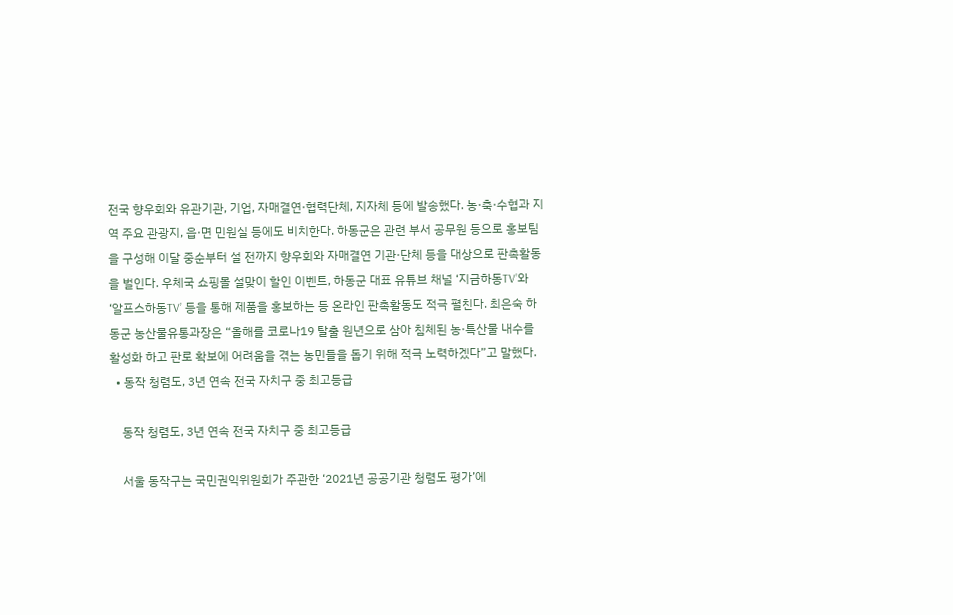전국 향우회와 유관기관, 기업, 자매결연·협력단체, 지자체 등에 발송했다. 농·축·수협과 지역 주요 관광지, 읍·면 민원실 등에도 비치한다. 하동군은 관련 부서 공무원 등으로 홍보팀을 구성해 이달 중순부터 설 전까지 향우회와 자매결연 기관·단체 등을 대상으로 판촉활동을 벌인다. 우체국 쇼핑몰 설맞이 할인 이벤트, 하동군 대표 유튜브 채널 ‘지금하동TV’와 ‘알프스하동TV’ 등을 통해 제품을 홍보하는 등 온라인 판촉활동도 적극 펼친다. 최은숙 하동군 농산물유통과장은 “올해를 코로나19 탈출 원년으로 삼아 침체된 농·특산물 내수를 활성화 하고 판로 확보에 어려움을 겪는 농민들을 돕기 위해 적극 노력하겠다”고 말했다.
  • 동작 청렴도, 3년 연속 전국 자치구 중 최고등급

    동작 청렴도, 3년 연속 전국 자치구 중 최고등급

    서울 동작구는 국민권익위원회가 주관한 ‘2021년 공공기관 청렴도 평가’에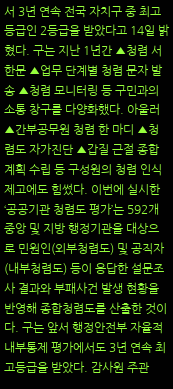서 3년 연속 전국 자치구 중 최고등급인 2등급을 받았다고 14일 밝혔다. 구는 지난 1년간 ▲청렴 서한문 ▲업무 단계별 청렴 문자 발송 ▲청렴 모니터링 등 구민과의 소통 창구를 다양화했다. 아울러 ▲간부공무원 청렴 한 마디 ▲청렴도 자가진단 ▲갑질 근절 종합계획 수립 등 구성원의 청렴 인식 제고에도 힘썼다. 이번에 실시한 ‘공공기관 청렴도 평가’는 592개 중앙 및 지방 행정기관을 대상으로 민원인(외부청렴도) 및 공직자(내부청렴도) 등이 응답한 설문조사 결과와 부패사건 발생 현황을 반영해 종합청렴도를 산출한 것이다. 구는 앞서 행정안전부 자율적 내부통제 평가에서도 3년 연속 최고등급을 받았다. 감사원 주관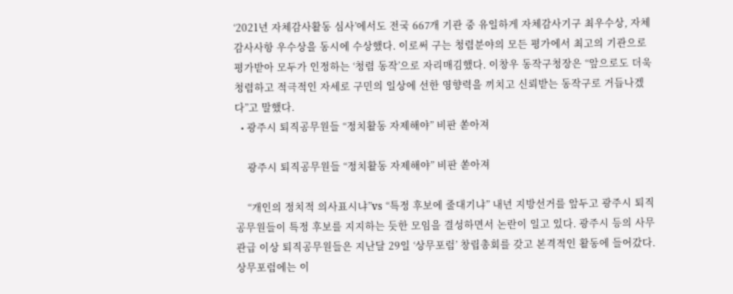‘2021년 자체감사활동 심사’에서도 전국 667개 기관 중 유일하게 자체감사기구 최우수상, 자체감사사항 우수상을 동시에 수상했다. 이로써 구는 청렴분야의 모든 평가에서 최고의 기관으로 평가받아 모두가 인정하는 ‘청렴 동작’으로 자리매김했다. 이창우 동작구청장은 “앞으로도 더욱 청렴하고 적극적인 자세로 구민의 일상에 선한 영향력을 끼치고 신뢰받는 동작구로 거듭나겠다”고 말했다.
  • 광주시 퇴직공무원들 “정치활동 자제해야” 비판 쏟아져

    광주시 퇴직공무원들 “정치활동 자제해야” 비판 쏟아져

    “개인의 정치적 의사표시냐”vs “특정 후보에 줄대기냐” 내년 지방선거를 앞두고 광주시 퇴직 공무원들이 특정 후보를 지지하는 듯한 모임을 결성하면서 논란이 일고 있다. 광주시 등의 사무관급 이상 퇴직공무원들은 지난달 29일 ‘상무포럼’ 창립총회를 갖고 본격적인 활동에 들어갔다. 상무포럼에는 이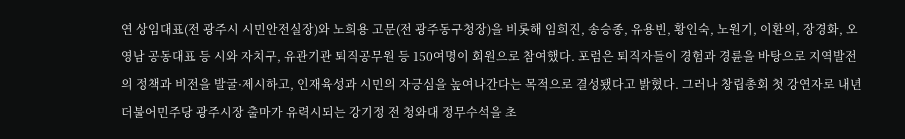연 상임대표(전 광주시 시민안전실장)와 노희용 고문(전 광주동구청장)을 비롯해 임희진, 송승종, 유용빈, 황인숙, 노원기, 이환의, 장경화, 오영남 공동대표 등 시와 자치구, 유관기관 퇴직공무원 등 150여명이 회원으로 참여했다. 포럼은 퇴직자들이 경험과 경륜을 바탕으로 지역발전의 정책과 비전을 발굴·제시하고, 인재육성과 시민의 자긍심을 높여나간다는 목적으로 결성됐다고 밝혔다. 그러나 창립총회 첫 강연자로 내년 더불어민주당 광주시장 출마가 유력시되는 강기정 전 청와대 정무수석을 초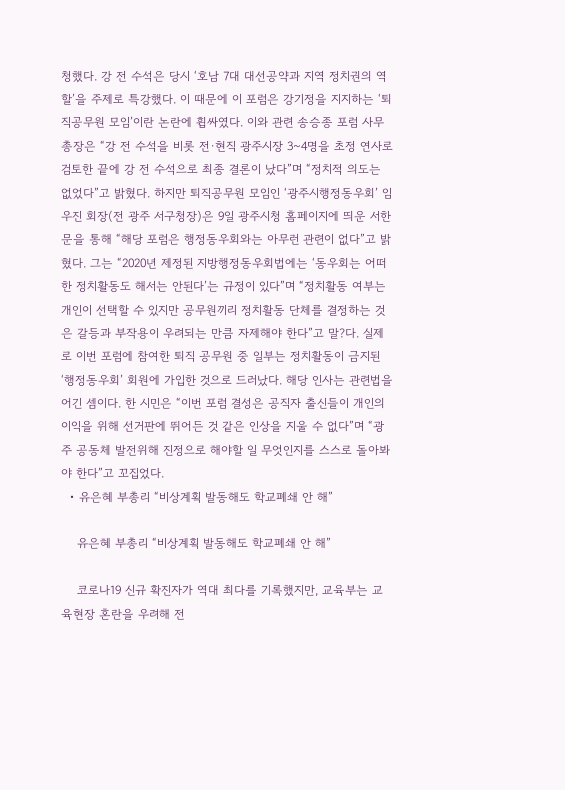청했다. 강 전 수석은 당시 ‘호남 7대 대선공약과 지역 정치권의 역할’을 주제로 특강했다. 이 때문에 이 포럼은 강기정을 지지하는 ‘퇴직공무원 모임’이란 논란에 휩싸였다. 이와 관련 송승종 포럼 사무총장은 “강 전 수석을 비롯 전·현직 광주시장 3~4명을 초정 연사로 검토한 끝에 강 전 수석으로 최종 결론이 났다”며 “정치적 의도는 없었다”고 밝혔다. 하지만 퇴직공무원 모임인 ‘광주시행정동우회’ 임우진 회장(전 광주 서구청장)은 9일 광주시청 홈페이지에 띄운 서한문을 통해 “해당 포럼은 행정동우회와는 아무런 관련이 없다”고 밝혔다. 그는 “2020년 제정된 지방행정동우회법에는 ‘동우회는 어떠한 정치활동도 해서는 안된다’는 규정이 있다”며 “정치활동 여부는 개인이 선택할 수 있지만 공무원끼리 정치활동 단체를 결정하는 것은 갈등과 부작용이 우려되는 만큼 자제해야 한다”고 말?다. 실제로 이번 포럼에 참여한 퇴직 공무원 중 일부는 정치활동이 금지된 ‘행정동우회’ 회원에 가입한 것으로 드러났다. 해당 인사는 관련법을 어긴 셈이다. 한 시민은 “이번 포럼 결성은 공직자 출신들이 개인의 이익을 위해 선거판에 뛰어든 것 같은 인상을 지울 수 없다”며 “광주 공동체 발전위해 진정으로 해야할 일 무엇인지를 스스로 돌아봐야 한다”고 꼬집었다.
  • 유은혜 부총리 “비상계획 발동해도 학교폐쇄 안 해”

    유은혜 부총리 “비상계획 발동해도 학교폐쇄 안 해”

    코로나19 신규 확진자가 역대 최다를 기록했지만, 교육부는 교육현장 혼란을 우려해 전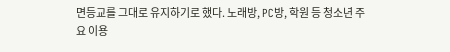면등교를 그대로 유지하기로 했다. 노래방, PC방, 학원 등 청소년 주요 이용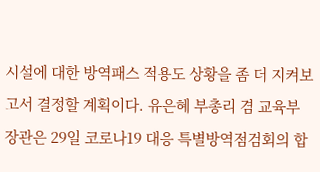시설에 대한 방역패스 적용도 상황을 좀 더 지켜보고서 결정할 계획이다. 유은혜 부총리 겸 교육부 장관은 29일 코로나19 대응 특별방역점검회의 합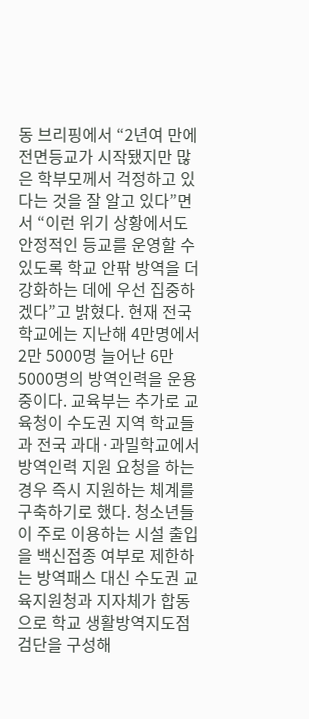동 브리핑에서 “2년여 만에 전면등교가 시작됐지만 많은 학부모께서 걱정하고 있다는 것을 잘 알고 있다”면서 “이런 위기 상황에서도 안정적인 등교를 운영할 수 있도록 학교 안팎 방역을 더 강화하는 데에 우선 집중하겠다”고 밝혔다. 현재 전국 학교에는 지난해 4만명에서 2만 5000명 늘어난 6만 5000명의 방역인력을 운용 중이다. 교육부는 추가로 교육청이 수도권 지역 학교들과 전국 과대·과밀학교에서 방역인력 지원 요청을 하는 경우 즉시 지원하는 체계를 구축하기로 했다. 청소년들이 주로 이용하는 시설 출입을 백신접종 여부로 제한하는 방역패스 대신 수도권 교육지원청과 지자체가 합동으로 학교 생활방역지도점검단을 구성해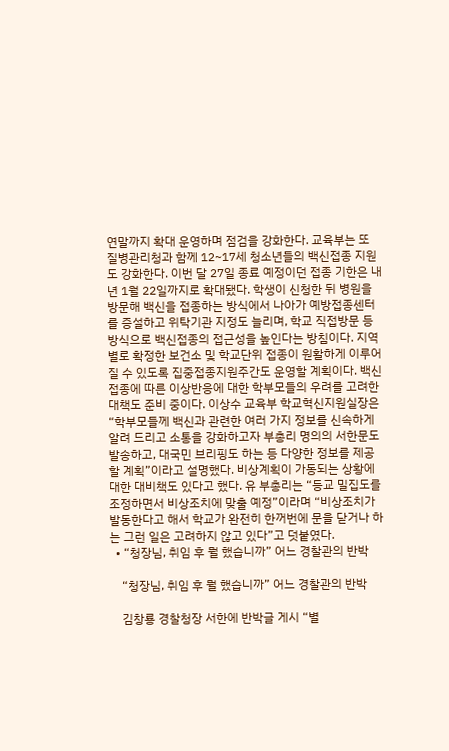연말까지 확대 운영하며 점검을 강화한다. 교육부는 또 질병관리청과 함께 12~17세 청소년들의 백신접종 지원도 강화한다. 이번 달 27일 종료 예정이던 접종 기한은 내년 1월 22일까지로 확대됐다. 학생이 신청한 뒤 병원을 방문해 백신을 접종하는 방식에서 나아가 예방접종센터를 증설하고 위탁기관 지정도 늘리며, 학교 직접방문 등 방식으로 백신접종의 접근성을 높인다는 방침이다. 지역별로 확정한 보건소 및 학교단위 접종이 원활하게 이루어질 수 있도록 집중접종지원주간도 운영할 계획이다. 백신접종에 따른 이상반응에 대한 학부모들의 우려를 고려한 대책도 준비 중이다. 이상수 교육부 학교혁신지원실장은 “학부모들께 백신과 관련한 여러 가지 정보를 신속하게 알려 드리고 소통을 강화하고자 부총리 명의의 서한문도 발송하고, 대국민 브리핑도 하는 등 다양한 정보를 제공할 계획”이라고 설명했다. 비상계획이 가동되는 상황에 대한 대비책도 있다고 했다. 유 부총리는 “등교 밀집도를 조정하면서 비상조치에 맞출 예정”이라며 “비상조치가 발동한다고 해서 학교가 완전히 한꺼번에 문을 닫거나 하는 그런 일은 고려하지 않고 있다”고 덧붙였다.
  • “청장님, 취임 후 뭘 했습니까” 어느 경찰관의 반박

    “청장님, 취임 후 뭘 했습니까” 어느 경찰관의 반박

    김창룡 경찰청장 서한에 반박글 게시 “별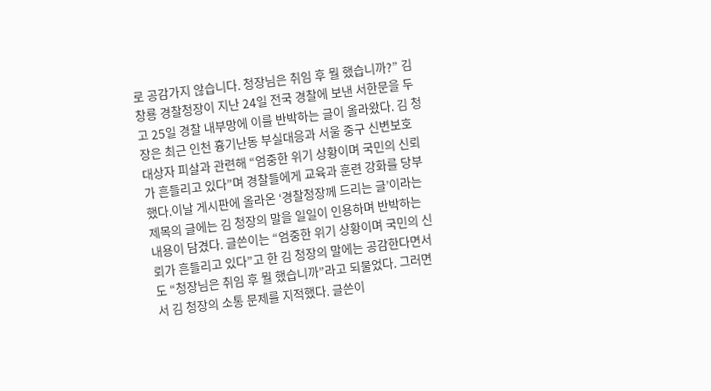로 공감가지 않습니다. 청장님은 취임 후 뭘 했습니까?” 김창룡 경찰청장이 지난 24일 전국 경찰에 보낸 서한문을 두고 25일 경찰 내부망에 이를 반박하는 글이 올라왔다. 김 청장은 최근 인천 흉기난동 부실대응과 서울 중구 신변보호 대상자 피살과 관련해 “엄중한 위기 상황이며 국민의 신뢰가 흔들리고 있다”며 경찰들에게 교육과 훈련 강화를 당부했다.이날 게시판에 올라온 ‘경찰청장께 드리는 글’이라는 제목의 글에는 김 청장의 말을 일일이 인용하며 반박하는 내용이 담겼다. 글쓴이는 “엄중한 위기 상황이며 국민의 신뢰가 흔들리고 있다”고 한 김 청장의 말에는 공감한다면서도 “청장님은 취임 후 뭘 했습니까”라고 되물었다. 그러면서 김 청장의 소통 문제를 지적했다. 글쓴이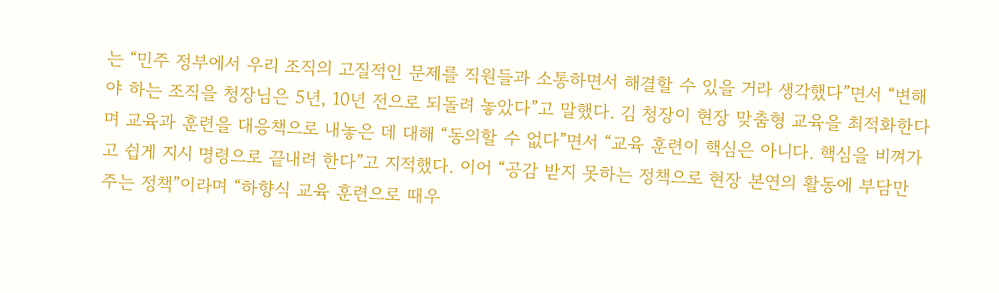는 “민주 정부에서 우리 조직의 고질적인 문제를 직원들과 소통하면서 해결할 수 있을 거라 생각했다”면서 “변해야 하는 조직을 청장님은 5년, 10년 전으로 되돌려 놓았다”고 말했다. 김 청장이 현장 맞춤형 교육을 최적화한다며 교육과 훈련을 대응책으로 내놓은 데 대해 “동의할 수 없다”면서 “교육 훈련이 핵심은 아니다. 핵심을 비껴가고 쉽게 지시 명령으로 끝내려 한다”고 지적했다. 이어 “공감 받지 못하는 정책으로 현장 본연의 활동에 부담만 주는 정책”이라며 “하향식 교육 훈련으로 때우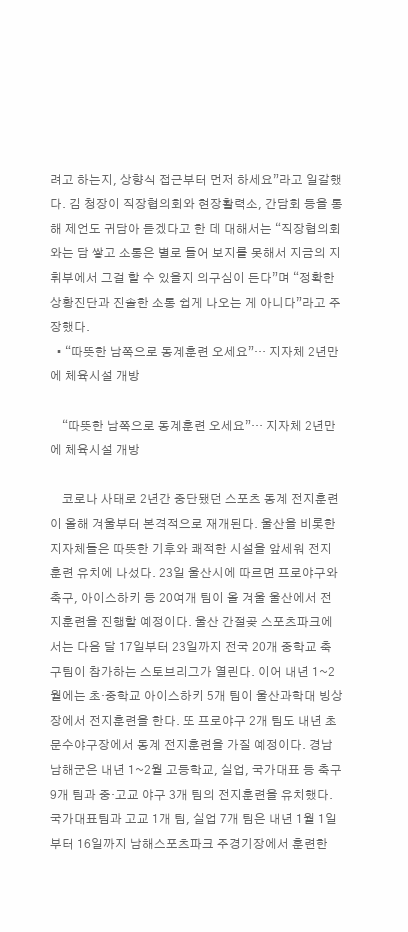려고 하는지, 상향식 접근부터 먼저 하세요”라고 일갈했다. 김 청장이 직장협의회와 현장활력소, 간담회 등을 통해 제언도 귀담아 듣겠다고 한 데 대해서는 “직장협의회와는 담 쌓고 소통은 별로 들어 보지를 못해서 지금의 지휘부에서 그걸 할 수 있을지 의구심이 든다”며 “정확한 상황진단과 진솔한 소통 쉽게 나오는 게 아니다”라고 주장했다.
  • “따뜻한 남쪽으로 동계훈련 오세요”… 지자체 2년만에 체육시설 개방

    “따뜻한 남쪽으로 동계훈련 오세요”… 지자체 2년만에 체육시설 개방

    코로나 사태로 2년간 중단됐던 스포츠 동계 전지훈련이 올해 겨울부터 본격적으로 재개된다. 울산을 비롯한 지자체들은 따뜻한 기후와 쾌적한 시설을 앞세워 전지훈련 유치에 나섰다. 23일 울산시에 따르면 프로야구와 축구, 아이스하키 등 20여개 팀이 올 겨울 울산에서 전지훈련을 진행할 예정이다. 울산 간절곶 스포츠파크에서는 다음 달 17일부터 23일까지 전국 20개 중학교 축구팀이 참가하는 스토브리그가 열린다. 이어 내년 1~2월에는 초·중학교 아이스하키 5개 팀이 울산과학대 빙상장에서 전지훈련을 한다. 또 프로야구 2개 팀도 내년 초 문수야구장에서 동계 전지훈련을 가질 예정이다. 경남 남해군은 내년 1~2월 고등학교, 실업, 국가대표 등 축구 9개 팀과 중·고교 야구 3개 팀의 전지훈련을 유치했다. 국가대표팀과 고교 1개 팀, 실업 7개 팀은 내년 1월 1일부터 16일까지 남해스포츠파크 주경기장에서 훈련한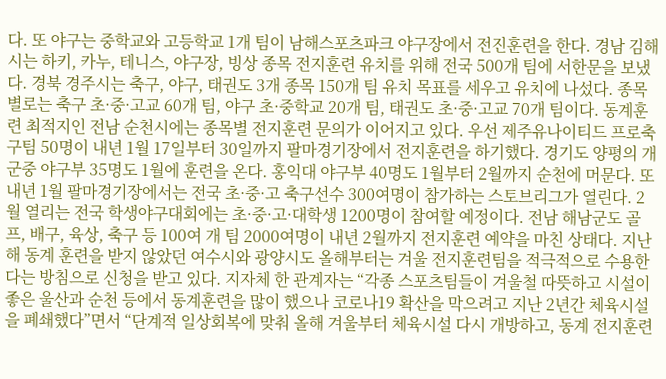다. 또 야구는 중학교와 고등학교 1개 팀이 남해스포츠파크 야구장에서 전진훈련을 한다. 경남 김해시는 하키, 카누, 테니스, 야구장, 빙상 종목 전지훈련 유치를 위해 전국 500개 팀에 서한문을 보냈다. 경북 경주시는 축구, 야구, 태권도 3개 종목 150개 팀 유치 목표를 세우고 유치에 나섰다. 종목별로는 축구 초·중·고교 60개 팀, 야구 초·중학교 20개 팀, 태권도 초·중·고교 70개 팀이다. 동계훈련 최적지인 전남 순천시에는 종목별 전지훈련 문의가 이어지고 있다. 우선 제주유나이티드 프로축구팀 50명이 내년 1월 17일부터 30일까지 팔마경기장에서 전지훈련을 하기했다. 경기도 양평의 개군중 야구부 35명도 1월에 훈련을 온다. 홍익대 야구부 40명도 1월부터 2월까지 순천에 머문다. 또 내년 1월 팔마경기장에서는 전국 초·중·고 축구선수 300여명이 참가하는 스토브리그가 열린다. 2월 열리는 전국 학생야구대회에는 초·중·고·대학생 1200명이 참여할 예정이다. 전남 해남군도 골프, 배구, 육상, 축구 등 100여 개 팀 2000여명이 내년 2월까지 전지훈련 예약을 마친 상태다. 지난해 동계 훈련을 받지 않았던 여수시와 광양시도 올해부터는 겨울 전지훈련팀을 적극적으로 수용한다는 방침으로 신청을 받고 있다. 지자체 한 관계자는 “각종 스포츠팀들이 겨울철 따뜻하고 시설이 좋은 울산과 순천 등에서 동계훈련을 많이 했으나 코로나19 확산을 막으려고 지난 2년간 체육시설을 폐쇄했다”면서 “단계적 일상회복에 맞춰 올해 겨울부터 체육시설 다시 개방하고, 동계 전지훈련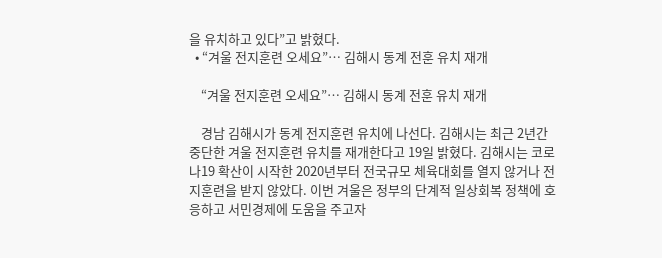을 유치하고 있다”고 밝혔다.
  • “겨울 전지훈련 오세요”… 김해시 동계 전훈 유치 재개

    “겨울 전지훈련 오세요”… 김해시 동계 전훈 유치 재개

    경남 김해시가 동계 전지훈련 유치에 나선다. 김해시는 최근 2년간 중단한 겨울 전지훈련 유치를 재개한다고 19일 밝혔다. 김해시는 코로나19 확산이 시작한 2020년부터 전국규모 체육대회를 열지 않거나 전지훈련을 받지 않았다. 이번 겨울은 정부의 단계적 일상회복 정책에 호응하고 서민경제에 도움을 주고자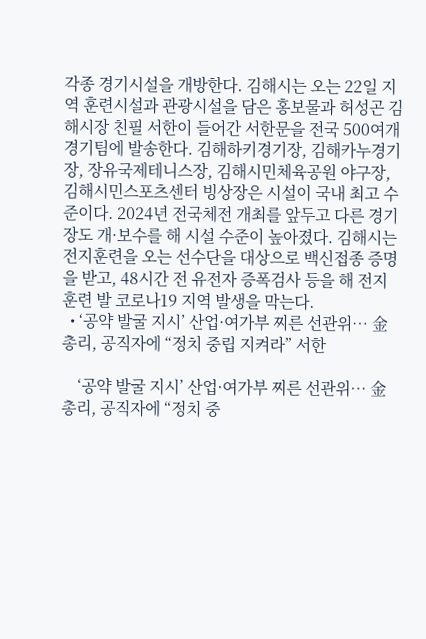각종 경기시설을 개방한다. 김해시는 오는 22일 지역 훈련시설과 관광시설을 담은 홍보물과 허성곤 김해시장 친필 서한이 들어간 서한문을 전국 500여개 경기팀에 발송한다. 김해하키경기장, 김해카누경기장, 장유국제테니스장, 김해시민체육공원 야구장, 김해시민스포츠센터 빙상장은 시설이 국내 최고 수준이다. 2024년 전국체전 개최를 앞두고 다른 경기장도 개·보수를 해 시설 수준이 높아졌다. 김해시는 전지훈련을 오는 선수단을 대상으로 백신접종 증명을 받고, 48시간 전 유전자 증폭검사 등을 해 전지훈련 발 코로나19 지역 발생을 막는다.
  • ‘공약 발굴 지시’ 산업·여가부 찌른 선관위… 金총리, 공직자에 “정치 중립 지켜라” 서한

    ‘공약 발굴 지시’ 산업·여가부 찌른 선관위… 金총리, 공직자에 “정치 중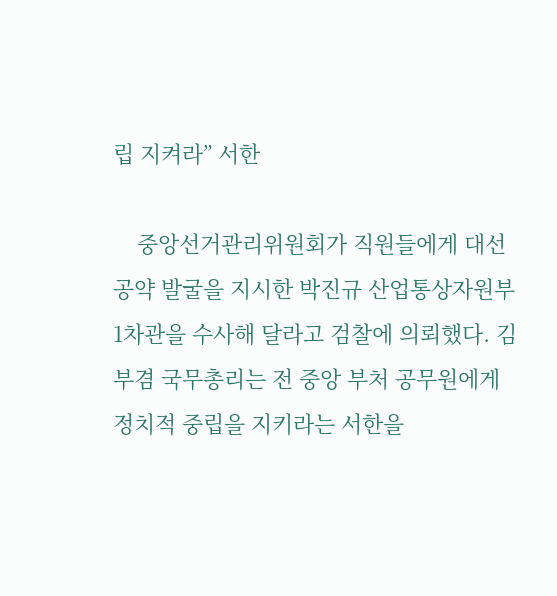립 지켜라” 서한

    중앙선거관리위원회가 직원들에게 대선 공약 발굴을 지시한 박진규 산업통상자원부 1차관을 수사해 달라고 검찰에 의뢰했다. 김부겸 국무총리는 전 중앙 부처 공무원에게 정치적 중립을 지키라는 서한을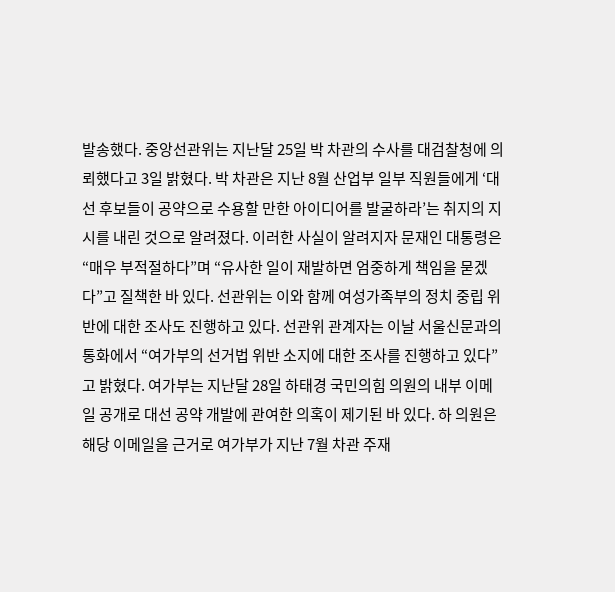발송했다. 중앙선관위는 지난달 25일 박 차관의 수사를 대검찰청에 의뢰했다고 3일 밝혔다. 박 차관은 지난 8월 산업부 일부 직원들에게 ‘대선 후보들이 공약으로 수용할 만한 아이디어를 발굴하라’는 취지의 지시를 내린 것으로 알려졌다. 이러한 사실이 알려지자 문재인 대통령은 “매우 부적절하다”며 “유사한 일이 재발하면 엄중하게 책임을 묻겠다”고 질책한 바 있다. 선관위는 이와 함께 여성가족부의 정치 중립 위반에 대한 조사도 진행하고 있다. 선관위 관계자는 이날 서울신문과의 통화에서 “여가부의 선거법 위반 소지에 대한 조사를 진행하고 있다”고 밝혔다. 여가부는 지난달 28일 하태경 국민의힘 의원의 내부 이메일 공개로 대선 공약 개발에 관여한 의혹이 제기된 바 있다. 하 의원은 해당 이메일을 근거로 여가부가 지난 7월 차관 주재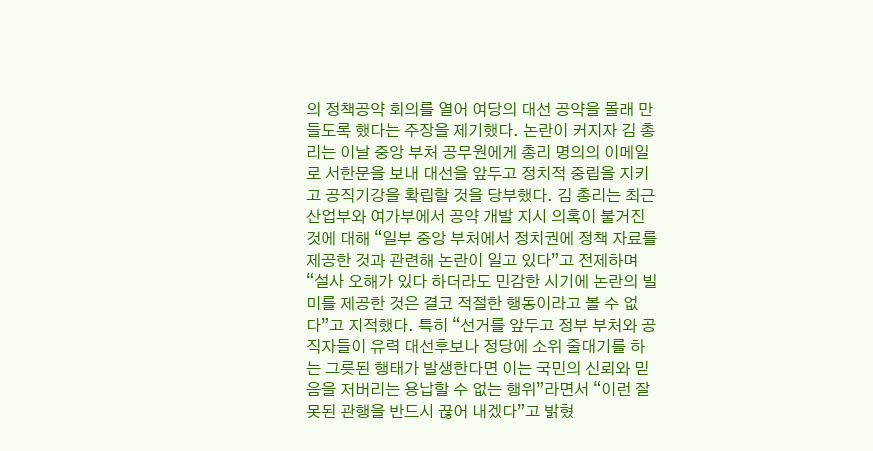의 정책공약 회의를 열어 여당의 대선 공약을 몰래 만들도록 했다는 주장을 제기했다. 논란이 커지자 김 총리는 이날 중앙 부처 공무원에게 총리 명의의 이메일로 서한문을 보내 대선을 앞두고 정치적 중립을 지키고 공직기강을 확립할 것을 당부했다. 김 총리는 최근 산업부와 여가부에서 공약 개발 지시 의혹이 불거진 것에 대해 “일부 중앙 부처에서 정치권에 정책 자료를 제공한 것과 관련해 논란이 일고 있다”고 전제하며 “설사 오해가 있다 하더라도 민감한 시기에 논란의 빌미를 제공한 것은 결코 적절한 행동이라고 볼 수 없다”고 지적했다. 특히 “선거를 앞두고 정부 부처와 공직자들이 유력 대선후보나 정당에 소위 줄대기를 하는 그릇된 행태가 발생한다면 이는 국민의 신뢰와 믿음을 저버리는 용납할 수 없는 행위”라면서 “이런 잘못된 관행을 반드시 끊어 내겠다”고 밝혔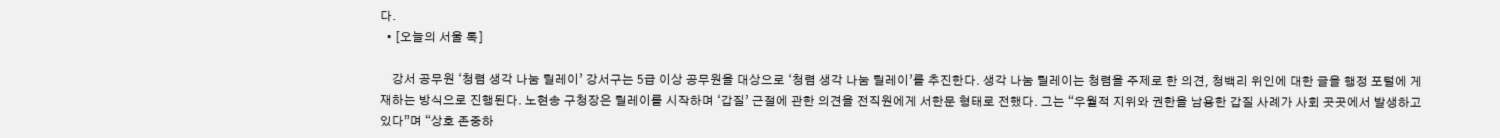다.
  • [오늘의 서울 톡]

    강서 공무원 ‘청렴 생각 나눔 릴레이’ 강서구는 5급 이상 공무원을 대상으로 ‘청렴 생각 나눔 릴레이’를 추진한다. 생각 나눔 릴레이는 청렴을 주제로 한 의견, 청백리 위인에 대한 글을 행정 포털에 게재하는 방식으로 진행된다. 노현송 구청장은 릴레이를 시작하며 ‘갑질’ 근절에 관한 의견을 전직원에게 서한문 형태로 전했다. 그는 “우월적 지위와 권한을 남용한 갑질 사례가 사회 곳곳에서 발생하고 있다”며 “상호 존중하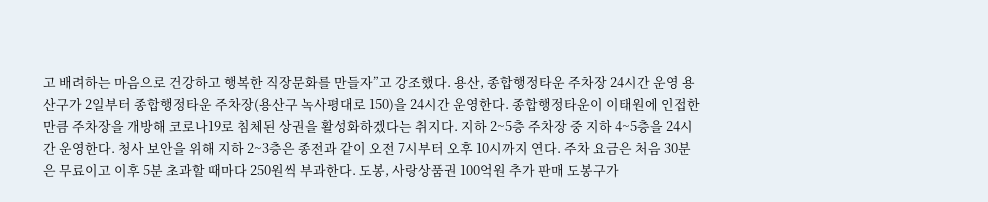고 배려하는 마음으로 건강하고 행복한 직장문화를 만들자”고 강조했다. 용산, 종합행정타운 주차장 24시간 운영 용산구가 2일부터 종합행정타운 주차장(용산구 녹사평대로 150)을 24시간 운영한다. 종합행정타운이 이태원에 인접한 만큼 주차장을 개방해 코로나19로 침체된 상권을 활성화하겠다는 취지다. 지하 2~5층 주차장 중 지하 4~5층을 24시간 운영한다. 청사 보안을 위해 지하 2~3층은 종전과 같이 오전 7시부터 오후 10시까지 연다. 주차 요금은 처음 30분은 무료이고 이후 5분 초과할 때마다 250원씩 부과한다. 도봉, 사랑상품권 100억원 추가 판매 도봉구가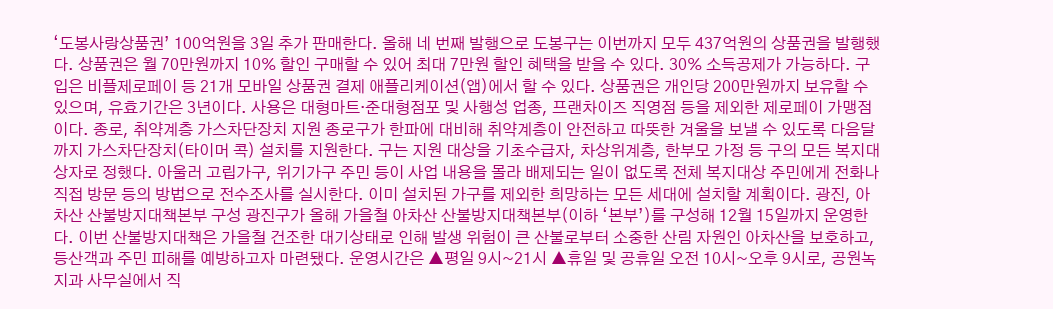‘도봉사랑상품권’ 100억원을 3일 추가 판매한다. 올해 네 번째 발행으로 도봉구는 이번까지 모두 437억원의 상품권을 발행했다. 상품권은 월 70만원까지 10% 할인 구매할 수 있어 최대 7만원 할인 혜택을 받을 수 있다. 30% 소득공제가 가능하다. 구입은 비플제로페이 등 21개 모바일 상품권 결제 애플리케이션(앱)에서 할 수 있다. 상품권은 개인당 200만원까지 보유할 수 있으며, 유효기간은 3년이다. 사용은 대형마트·준대형점포 및 사행성 업종, 프랜차이즈 직영점 등을 제외한 제로페이 가맹점이다. 종로, 취약계층 가스차단장치 지원 종로구가 한파에 대비해 취약계층이 안전하고 따뜻한 겨울을 보낼 수 있도록 다음달까지 가스차단장치(타이머 콕) 설치를 지원한다. 구는 지원 대상을 기초수급자, 차상위계층, 한부모 가정 등 구의 모든 복지대상자로 정했다. 아울러 고립가구, 위기가구 주민 등이 사업 내용을 몰라 배제되는 일이 없도록 전체 복지대상 주민에게 전화나 직접 방문 등의 방법으로 전수조사를 실시한다. 이미 설치된 가구를 제외한 희망하는 모든 세대에 설치할 계획이다. 광진, 아차산 산불방지대책본부 구성 광진구가 올해 가을철 아차산 산불방지대책본부(이하 ‘본부’)를 구성해 12월 15일까지 운영한다. 이번 산불방지대책은 가을철 건조한 대기상태로 인해 발생 위험이 큰 산불로부터 소중한 산림 자원인 아차산을 보호하고, 등산객과 주민 피해를 예방하고자 마련됐다. 운영시간은 ▲평일 9시~21시 ▲휴일 및 공휴일 오전 10시~오후 9시로, 공원녹지과 사무실에서 직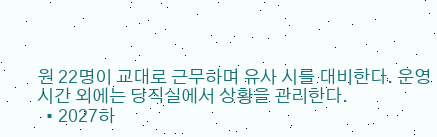원 22명이 교대로 근무하며 유사 시를 대비한다. 운영시간 외에는 당직실에서 상황을 관리한다.
  • 2027하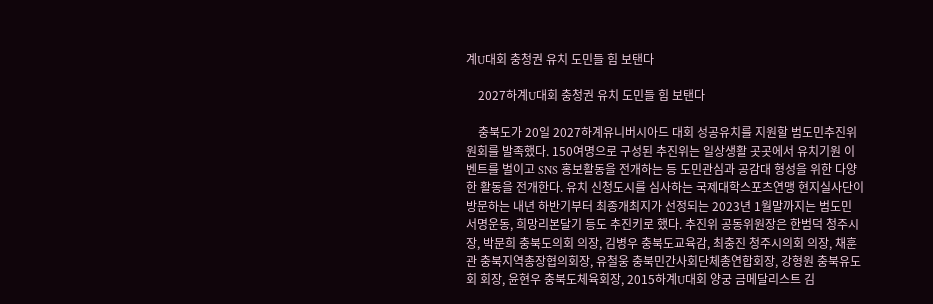계U대회 충청권 유치 도민들 힘 보탠다

    2027하계U대회 충청권 유치 도민들 힘 보탠다

    충북도가 20일 2027하계유니버시아드 대회 성공유치를 지원할 범도민추진위원회를 발족했다. 150여명으로 구성된 추진위는 일상생활 곳곳에서 유치기원 이벤트를 벌이고 SNS 홍보활동을 전개하는 등 도민관심과 공감대 형성을 위한 다양한 활동을 전개한다. 유치 신청도시를 심사하는 국제대학스포츠연맹 현지실사단이 방문하는 내년 하반기부터 최종개최지가 선정되는 2023년 1월말까지는 범도민 서명운동, 희망리본달기 등도 추진키로 했다. 추진위 공동위원장은 한범덕 청주시장, 박문희 충북도의회 의장, 김병우 충북도교육감, 최충진 청주시의회 의장, 채훈관 충북지역총장협의회장, 유철웅 충북민간사회단체총연합회장, 강형원 충북유도회 회장, 윤현우 충북도체육회장, 2015하계U대회 양궁 금메달리스트 김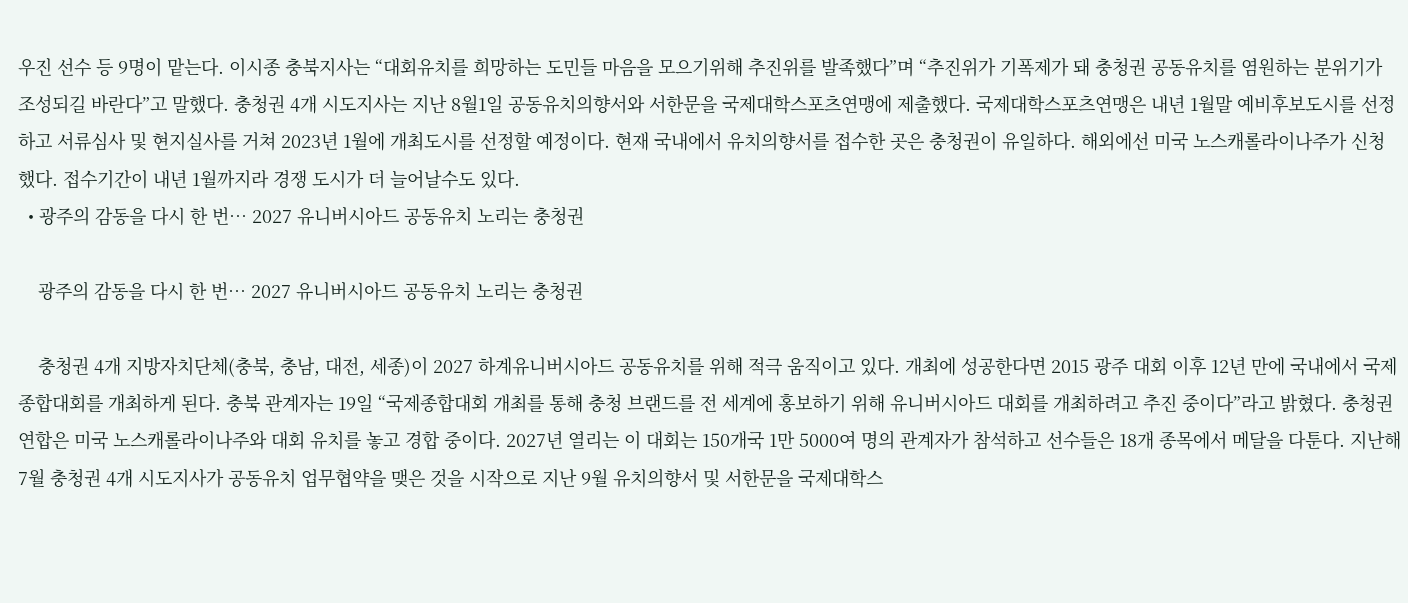우진 선수 등 9명이 맡는다. 이시종 충북지사는 “대회유치를 희망하는 도민들 마음을 모으기위해 추진위를 발족했다”며 “추진위가 기폭제가 돼 충청권 공동유치를 염원하는 분위기가 조성되길 바란다”고 말했다. 충청권 4개 시도지사는 지난 8월1일 공동유치의향서와 서한문을 국제대학스포츠연맹에 제출했다. 국제대학스포츠연맹은 내년 1월말 예비후보도시를 선정하고 서류심사 및 현지실사를 거쳐 2023년 1월에 개최도시를 선정할 예정이다. 현재 국내에서 유치의향서를 접수한 곳은 충청권이 유일하다. 해외에선 미국 노스캐롤라이나주가 신청했다. 접수기간이 내년 1월까지라 경쟁 도시가 더 늘어날수도 있다.
  • 광주의 감동을 다시 한 번… 2027 유니버시아드 공동유치 노리는 충청권

    광주의 감동을 다시 한 번… 2027 유니버시아드 공동유치 노리는 충청권

    충청권 4개 지방자치단체(충북, 충남, 대전, 세종)이 2027 하계유니버시아드 공동유치를 위해 적극 움직이고 있다. 개최에 성공한다면 2015 광주 대회 이후 12년 만에 국내에서 국제 종합대회를 개최하게 된다. 충북 관계자는 19일 “국제종합대회 개최를 통해 충청 브랜드를 전 세계에 홍보하기 위해 유니버시아드 대회를 개최하려고 추진 중이다”라고 밝혔다. 충청권 연합은 미국 노스캐롤라이나주와 대회 유치를 놓고 경합 중이다. 2027년 열리는 이 대회는 150개국 1만 5000여 명의 관계자가 참석하고 선수들은 18개 종목에서 메달을 다툰다. 지난해 7월 충청권 4개 시도지사가 공동유치 업무협약을 맺은 것을 시작으로 지난 9월 유치의향서 및 서한문을 국제대학스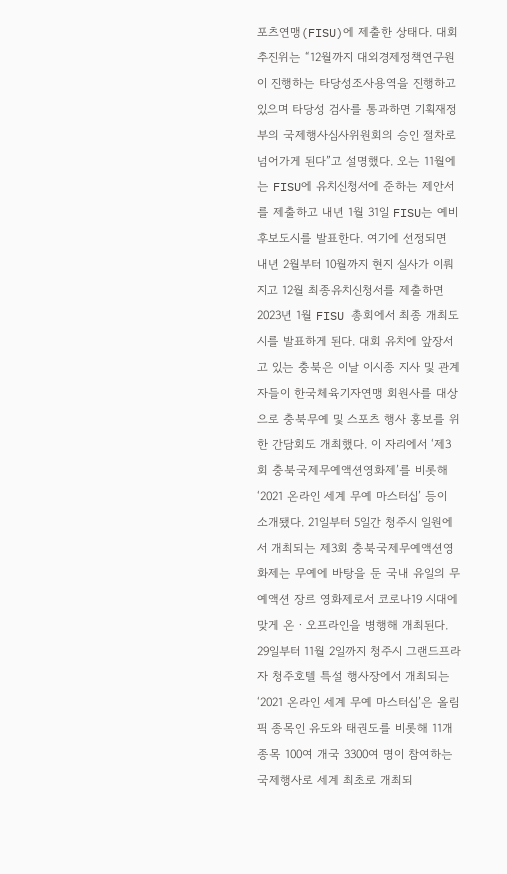포츠연맹(FISU)에 제출한 상태다. 대회 추진위는 “12월까지 대외경제정책연구원이 진행하는 타당성조사용역을 진행하고 있으며 타당성 검사를 통과하면 기획재정부의 국제행사심사위원회의 승인 절차로 넘어가게 된다”고 설명했다. 오는 11월에는 FISU에 유치신청서에 준하는 제안서를 제출하고 내년 1월 31일 FISU는 예비후보도시를 발표한다. 여기에 선정되면 내년 2월부터 10월까지 현지 실사가 이뤄지고 12월 최종유치신청서를 제출하면 2023년 1월 FISU 총회에서 최종 개최도시를 발표하게 된다. 대회 유치에 앞장서고 있는 충북은 이날 이시종 지사 및 관계자들이 한국체육기자연맹 회원사를 대상으로 충북무예 및 스포츠 행사 홍보를 위한 간담회도 개최했다. 이 자리에서 ‘제3회 충북국제무예액션영화제’를 비롯해 ‘2021 온라인 세계 무예 마스터십’ 등이 소개됐다. 21일부터 5일간 청주시 일원에서 개최되는 제3회 충북국제무예액션영화제는 무예에 바탕을 둔 국내 유일의 무예액션 장르 영화제로서 코로나19 시대에 맞게 온ㆍ오프라인을 병행해 개최된다. 29일부터 11월 2일까지 청주시 그랜드프라자 청주호텔 특설 행사장에서 개최되는 ‘2021 온라인 세계 무예 마스터십’은 올림픽 종목인 유도와 태권도를 비롯해 11개 종목 100여 개국 3300여 명이 참여하는 국제행사로 세계 최초로 개최되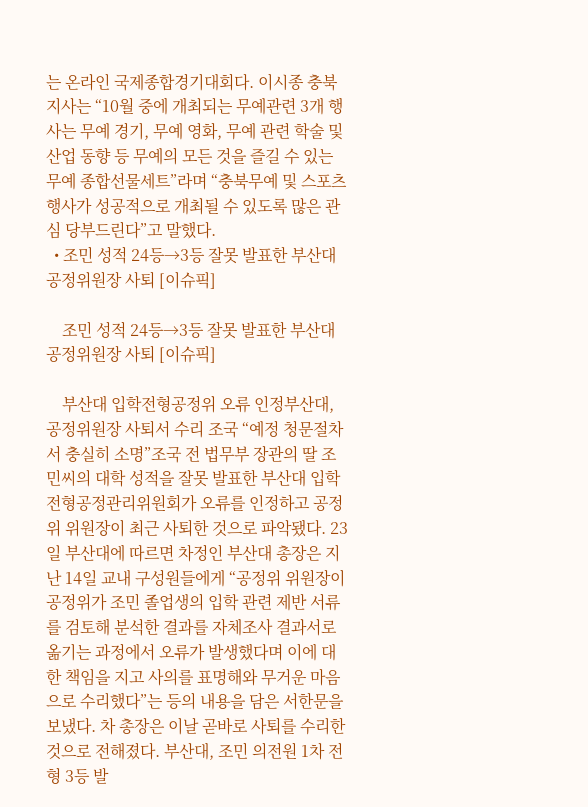는 온라인 국제종합경기대회다. 이시종 충북지사는 “10월 중에 개최되는 무예관련 3개 행사는 무예 경기, 무예 영화, 무예 관련 학술 및 산업 동향 등 무예의 모든 것을 즐길 수 있는 무예 종합선물세트”라며 “충북무예 및 스포츠 행사가 성공적으로 개최될 수 있도록 많은 관심 당부드린다”고 말했다.
  • 조민 성적 24등→3등 잘못 발표한 부산대 공정위원장 사퇴 [이슈픽]

    조민 성적 24등→3등 잘못 발표한 부산대 공정위원장 사퇴 [이슈픽]

    부산대 입학전형공정위 오류 인정부산대, 공정위원장 사퇴서 수리 조국 “예정 청문절차서 충실히 소명”조국 전 법무부 장관의 딸 조민씨의 대학 성적을 잘못 발표한 부산대 입학전형공정관리위원회가 오류를 인정하고 공정위 위원장이 최근 사퇴한 것으로 파악됐다. 23일 부산대에 따르면 차정인 부산대 총장은 지난 14일 교내 구성원들에게 “공정위 위원장이 공정위가 조민 졸업생의 입학 관련 제반 서류를 검토해 분석한 결과를 자체조사 결과서로 옮기는 과정에서 오류가 발생했다며 이에 대한 책임을 지고 사의를 표명해와 무거운 마음으로 수리했다”는 등의 내용을 담은 서한문을 보냈다. 차 총장은 이날 곧바로 사퇴를 수리한 것으로 전해졌다. 부산대, 조민 의전원 1차 전형 3등 발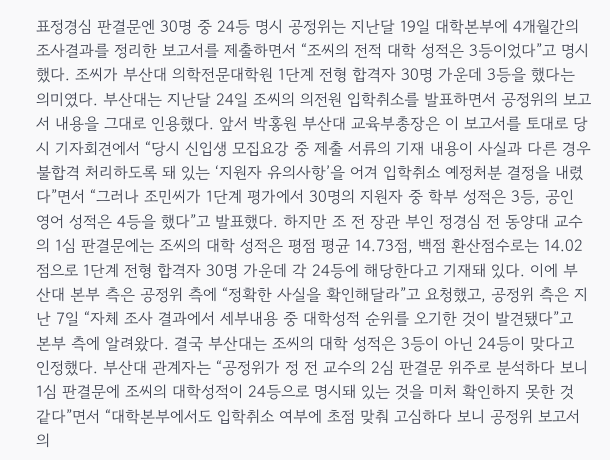표정경심 판결문엔 30명 중 24등 명시 공정위는 지난달 19일 대학본부에 4개월간의 조사결과를 정리한 보고서를 제출하면서 “조씨의 전적 대학 성적은 3등이었다”고 명시했다. 조씨가 부산대 의학전문대학원 1단계 전형 합격자 30명 가운데 3등을 했다는 의미였다. 부산대는 지난달 24일 조씨의 의전원 입학취소를 발표하면서 공정위의 보고서 내용을 그대로 인용했다. 앞서 박홍원 부산대 교육부총장은 이 보고서를 토대로 당시 기자회견에서 “당시 신입생 모집요강 중 제출 서류의 기재 내용이 사실과 다른 경우 불합격 처리하도록 돼 있는 ‘지원자 유의사항’을 어겨 입학취소 예정처분 결정을 내렸다”면서 “그러나 조민씨가 1단계 평가에서 30명의 지원자 중 학부 성적은 3등, 공인 영어 성적은 4등을 했다”고 발표했다. 하지만 조 전 장관 부인 정경심 전 동양대 교수의 1심 판결문에는 조씨의 대학 성적은 평점 평균 14.73점, 백점 환산점수로는 14.02점으로 1단계 전형 합격자 30명 가운데 각 24등에 해당한다고 기재돼 있다. 이에 부산대 본부 측은 공정위 측에 “정확한 사실을 확인해달라”고 요청했고, 공정위 측은 지난 7일 “자체 조사 결과에서 세부내용 중 대학성적 순위를 오기한 것이 발견됐다”고 본부 측에 알려왔다. 결국 부산대는 조씨의 대학 성적은 3등이 아닌 24등이 맞다고 인정했다. 부산대 관계자는 “공정위가 정 전 교수의 2심 판결문 위주로 분석하다 보니 1심 판결문에 조씨의 대학성적이 24등으로 명시돼 있는 것을 미처 확인하지 못한 것 같다”면서 “대학본부에서도 입학취소 여부에 초점 맞춰 고심하다 보니 공정위 보고서의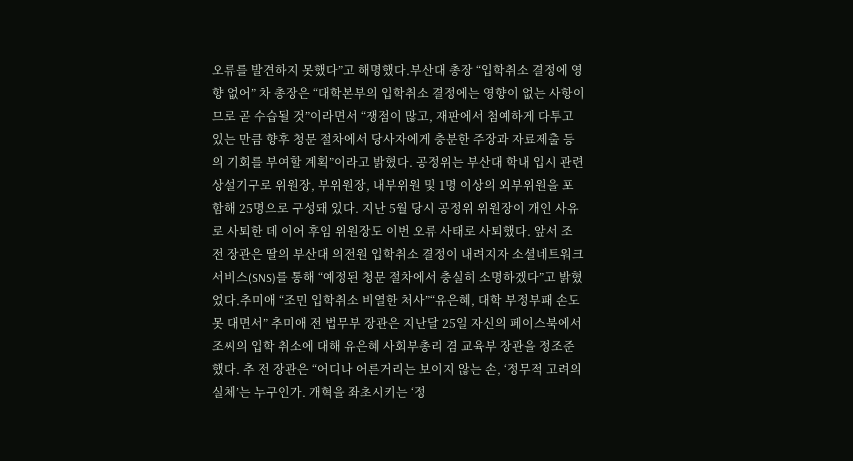오류를 발견하지 못했다”고 해명했다.부산대 총장 “입학취소 결정에 영향 없어” 차 총장은 “대학본부의 입학취소 결정에는 영향이 없는 사항이므로 곧 수습될 것”이라면서 “쟁점이 많고, 재판에서 첨예하게 다투고 있는 만큼 향후 청문 절차에서 당사자에게 충분한 주장과 자료제출 등의 기회를 부여할 계획”이라고 밝혔다. 공정위는 부산대 학내 입시 관련 상설기구로 위원장, 부위원장, 내부위원 및 1명 이상의 외부위원을 포함해 25명으로 구성돼 있다. 지난 5월 당시 공정위 위원장이 개인 사유로 사퇴한 데 이어 후임 위원장도 이번 오류 사태로 사퇴했다. 앞서 조 전 장관은 딸의 부산대 의전원 입학취소 결정이 내려지자 소셜네트워크서비스(SNS)를 통해 “예정된 청문 절차에서 충실히 소명하겠다”고 밝혔었다.추미애 “조민 입학취소 비열한 처사”“유은혜, 대학 부정부패 손도 못 대면서” 추미애 전 법무부 장관은 지난달 25일 자신의 페이스북에서 조씨의 입학 취소에 대해 유은혜 사회부총리 겸 교육부 장관을 정조준했다. 추 전 장관은 “어디나 어른거리는 보이지 않는 손, ‘정무적 고려의 실체’는 누구인가. 개혁을 좌초시키는 ‘정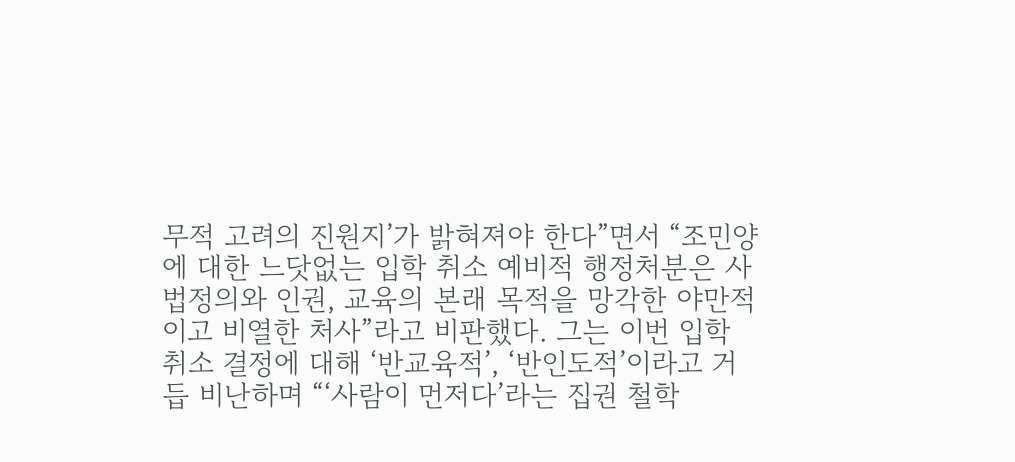무적 고려의 진원지’가 밝혀져야 한다”면서 “조민양에 대한 느닷없는 입학 취소 예비적 행정처분은 사법정의와 인권, 교육의 본래 목적을 망각한 야만적이고 비열한 처사”라고 비판했다. 그는 이번 입학 취소 결정에 대해 ‘반교육적’, ‘반인도적’이라고 거듭 비난하며 “‘사람이 먼저다’라는 집권 철학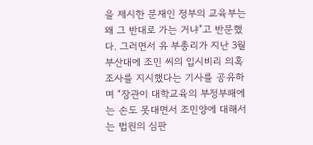을 제시한 문재인 정부의 교육부는 왜 그 반대로 가는 거냐”고 반문했다. 그러면서 유 부총리가 지난 3월 부산대에 조민 씨의 입시비리 의혹 조사를 지시했다는 기사를 공유하며 “장관이 대학교육의 부정부패에는 손도 못대면서 조민양에 대해서는 법원의 심판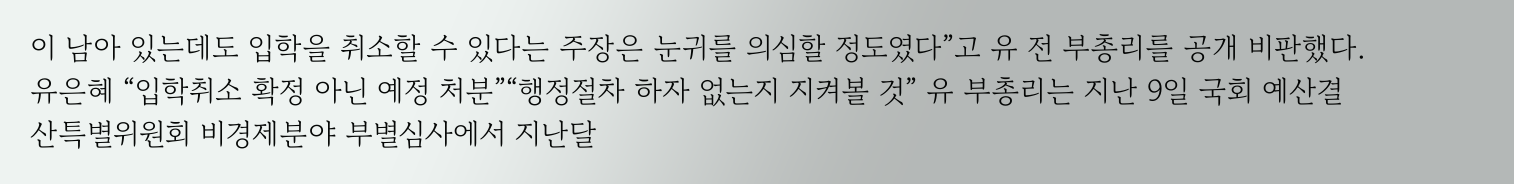이 남아 있는데도 입학을 취소할 수 있다는 주장은 눈귀를 의심할 정도였다”고 유 전 부총리를 공개 비판했다.유은혜 “입학취소 확정 아닌 예정 처분”“행정절차 하자 없는지 지켜볼 것” 유 부총리는 지난 9일 국회 예산결산특별위원회 비경제분야 부별심사에서 지난달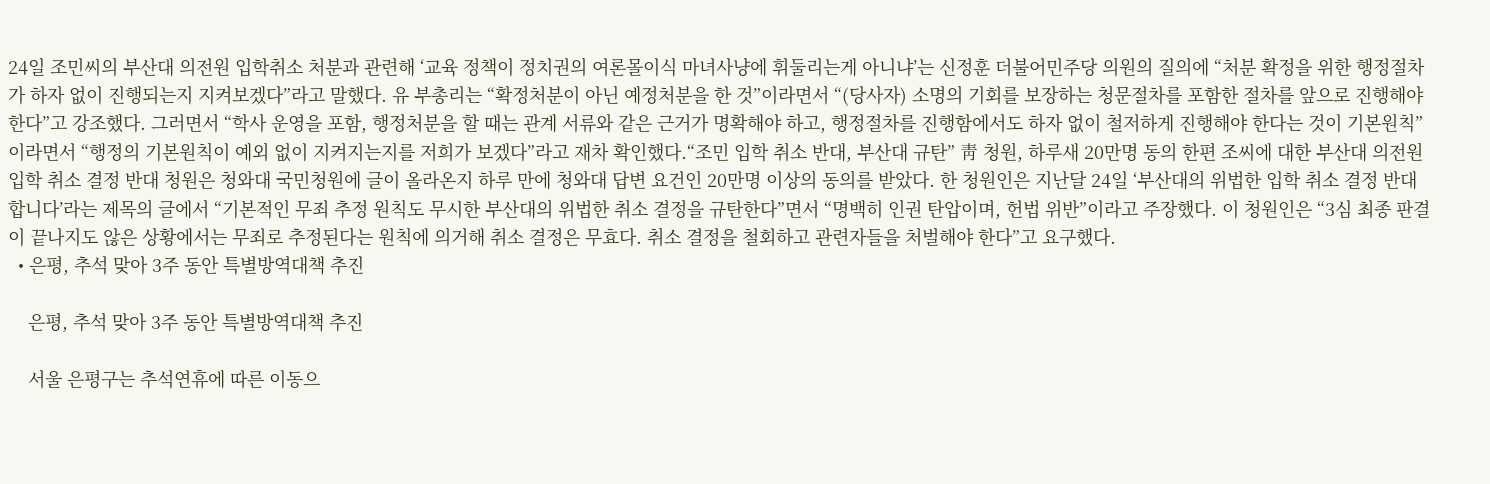24일 조민씨의 부산대 의전원 입학취소 처분과 관련해 ‘교육 정책이 정치권의 여론몰이식 마녀사냥에 휘둘리는게 아니냐’는 신정훈 더불어민주당 의원의 질의에 “처분 확정을 위한 행정절차가 하자 없이 진행되는지 지켜보겠다”라고 말했다. 유 부총리는 “확정처분이 아닌 예정처분을 한 것”이라면서 “(당사자) 소명의 기회를 보장하는 청문절차를 포함한 절차를 앞으로 진행해야 한다”고 강조했다. 그러면서 “학사 운영을 포함, 행정처분을 할 때는 관계 서류와 같은 근거가 명확해야 하고, 행정절차를 진행함에서도 하자 없이 철저하게 진행해야 한다는 것이 기본원칙”이라면서 “행정의 기본원칙이 예외 없이 지켜지는지를 저희가 보겠다”라고 재차 확인했다.“조민 입학 취소 반대, 부산대 규탄” 靑 청원, 하루새 20만명 동의 한편 조씨에 대한 부산대 의전원 입학 취소 결정 반대 청원은 청와대 국민청원에 글이 올라온지 하루 만에 청와대 답변 요건인 20만명 이상의 동의를 받았다. 한 청원인은 지난달 24일 ‘부산대의 위법한 입학 취소 결정 반대합니다’라는 제목의 글에서 “기본적인 무죄 추정 원칙도 무시한 부산대의 위법한 취소 결정을 규탄한다”면서 “명백히 인권 탄압이며, 헌법 위반”이라고 주장했다. 이 청원인은 “3심 최종 판결이 끝나지도 않은 상황에서는 무죄로 추정된다는 원칙에 의거해 취소 결정은 무효다. 취소 결정을 철회하고 관련자들을 처벌해야 한다”고 요구했다.
  • 은평, 추석 맞아 3주 동안 특별방역대책 추진

    은평, 추석 맞아 3주 동안 특별방역대책 추진

    서울 은평구는 추석연휴에 따른 이동으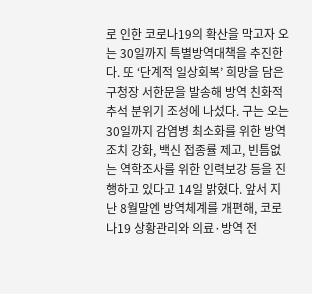로 인한 코로나19의 확산을 막고자 오는 30일까지 특별방역대책을 추진한다. 또 ‘단계적 일상회복’ 희망을 담은 구청장 서한문을 발송해 방역 친화적 추석 분위기 조성에 나섰다. 구는 오는 30일까지 감염병 최소화를 위한 방역조치 강화, 백신 접종률 제고, 빈틈없는 역학조사를 위한 인력보강 등을 진행하고 있다고 14일 밝혔다. 앞서 지난 8월말엔 방역체계를 개편해, 코로나19 상황관리와 의료·방역 전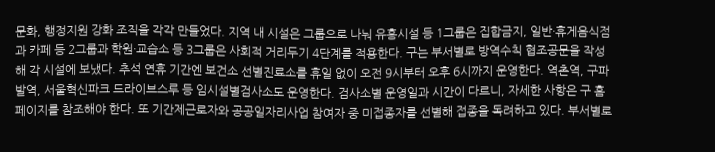문화, 행정지원 강화 조직을 각각 만들었다. 지역 내 시설은 그룹으로 나눠 유흥시설 등 1그룹은 집합금지, 일반·휴게음식점과 카페 등 2그룹과 학원·교습소 등 3그룹은 사회적 거리두기 4단계를 적용한다. 구는 부서별로 방역수칙 협조공문을 작성해 각 시설에 보냈다. 추석 연휴 기간엔 보건소 선별진료소를 휴일 없이 오전 9시부터 오후 6시까지 운영한다. 역촌역, 구파발역, 서울혁신파크 드라이브스루 등 임시설별검사소도 운영한다. 검사소별 운영일과 시간이 다르니, 자세한 사항은 구 홈페이지를 참조해야 한다. 또 기간제근로자와 공공일자리사업 참여자 중 미접종자를 선별해 접종을 독려하고 있다. 부서별로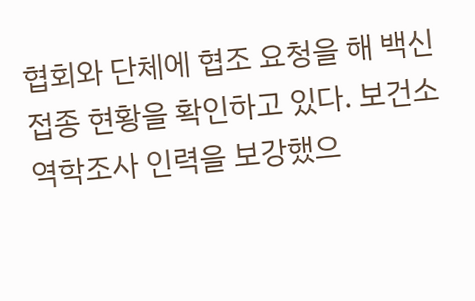협회와 단체에 협조 요청을 해 백신접종 현황을 확인하고 있다. 보건소 역학조사 인력을 보강했으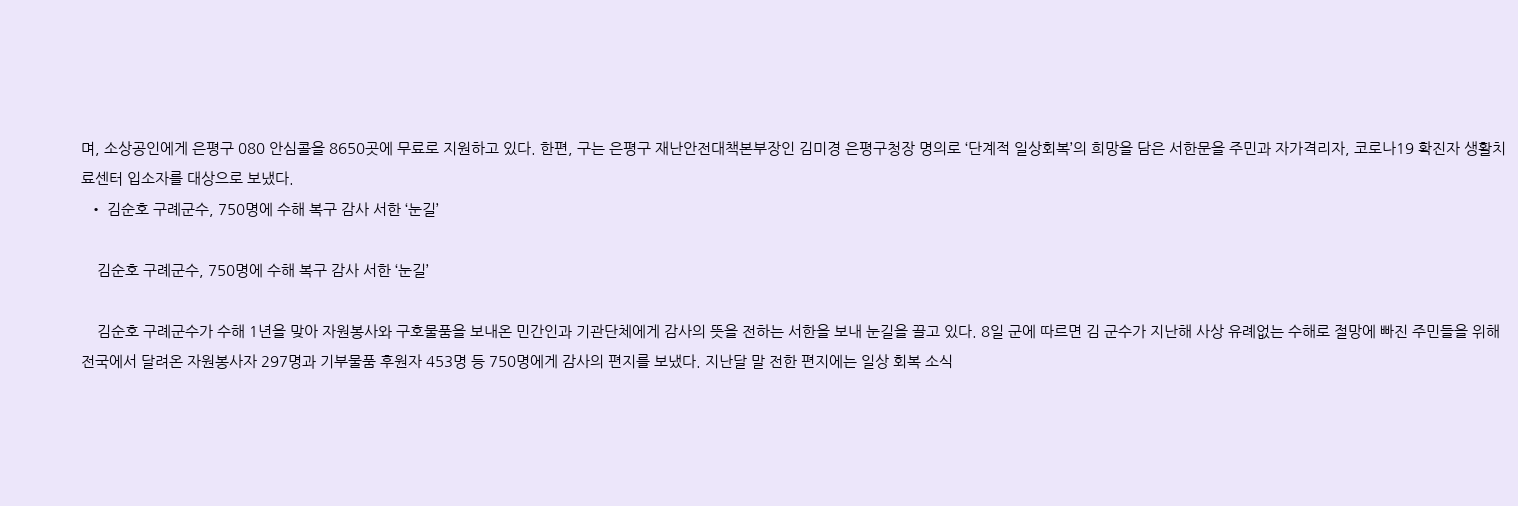며, 소상공인에게 은평구 080 안심콜을 8650곳에 무료로 지원하고 있다. 한편, 구는 은평구 재난안전대책본부장인 김미경 은평구청장 명의로 ‘단계적 일상회복’의 희망을 담은 서한문을 주민과 자가격리자, 코로나19 확진자 생활치료센터 입소자를 대상으로 보냈다.
  • 김순호 구례군수, 750명에 수해 복구 감사 서한 ‘눈길’

    김순호 구례군수, 750명에 수해 복구 감사 서한 ‘눈길’

    김순호 구례군수가 수해 1년을 맞아 자원봉사와 구호물품을 보내온 민간인과 기관단체에게 감사의 뜻을 전하는 서한을 보내 눈길을 끌고 있다. 8일 군에 따르면 김 군수가 지난해 사상 유례없는 수해로 절망에 빠진 주민들을 위해 전국에서 달려온 자원봉사자 297명과 기부물품 후원자 453명 등 750명에게 감사의 편지를 보냈다. 지난달 말 전한 편지에는 일상 회복 소식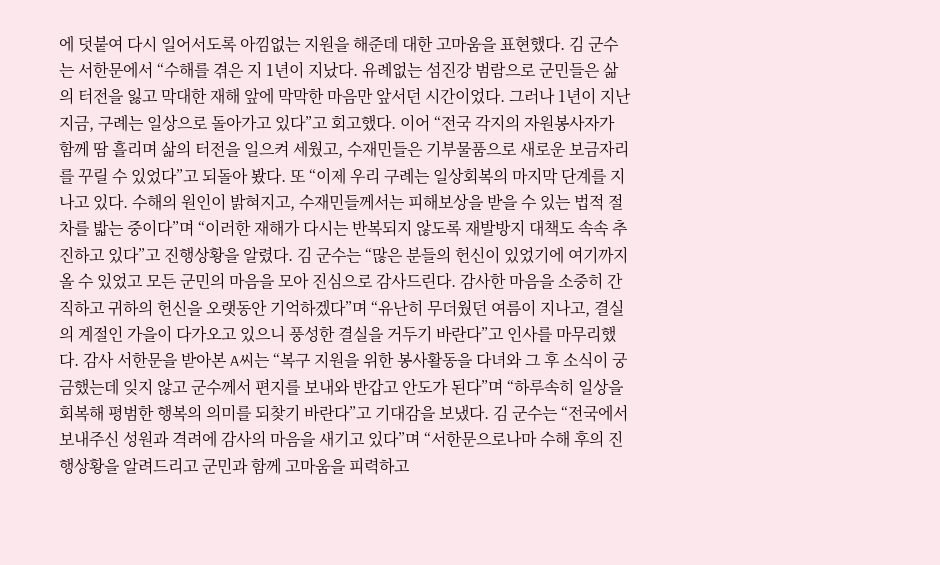에 덧붙여 다시 일어서도록 아낌없는 지원을 해준데 대한 고마움을 표현했다. 김 군수는 서한문에서 “수해를 겪은 지 1년이 지났다. 유례없는 섬진강 범람으로 군민들은 삶의 터전을 잃고 막대한 재해 앞에 막막한 마음만 앞서던 시간이었다. 그러나 1년이 지난 지금, 구례는 일상으로 돌아가고 있다”고 회고했다. 이어 “전국 각지의 자원봉사자가 함께 땀 흘리며 삶의 터전을 일으켜 세웠고, 수재민들은 기부물품으로 새로운 보금자리를 꾸릴 수 있었다”고 되돌아 봤다. 또 “이제 우리 구례는 일상회복의 마지막 단계를 지나고 있다. 수해의 원인이 밝혀지고, 수재민들께서는 피해보상을 받을 수 있는 법적 절차를 밟는 중이다”며 “이러한 재해가 다시는 반복되지 않도록 재발방지 대책도 속속 추진하고 있다”고 진행상황을 알렸다. 김 군수는 “많은 분들의 헌신이 있었기에 여기까지 올 수 있었고 모든 군민의 마음을 모아 진심으로 감사드린다. 감사한 마음을 소중히 간직하고 귀하의 헌신을 오랫동안 기억하겠다”며 “유난히 무더웠던 여름이 지나고, 결실의 계절인 가을이 다가오고 있으니 풍성한 결실을 거두기 바란다”고 인사를 마무리했다. 감사 서한문을 받아본 A씨는 “복구 지원을 위한 봉사활동을 다녀와 그 후 소식이 궁금했는데 잊지 않고 군수께서 편지를 보내와 반갑고 안도가 된다”며 “하루속히 일상을 회복해 평범한 행복의 의미를 되찾기 바란다”고 기대감을 보냈다. 김 군수는 “전국에서 보내주신 성원과 격려에 감사의 마음을 새기고 있다”며 “서한문으로나마 수해 후의 진행상황을 알려드리고 군민과 함께 고마움을 피력하고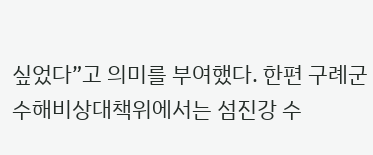싶었다”고 의미를 부여했다. 한편 구례군 수해비상대책위에서는 섬진강 수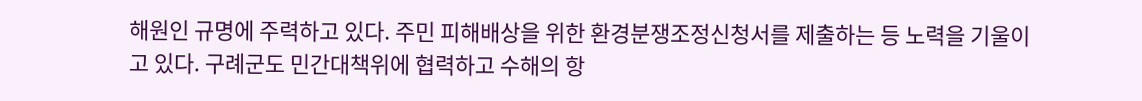해원인 규명에 주력하고 있다. 주민 피해배상을 위한 환경분쟁조정신청서를 제출하는 등 노력을 기울이고 있다. 구례군도 민간대책위에 협력하고 수해의 항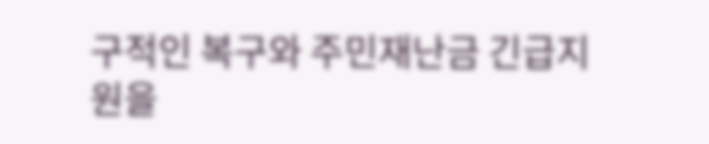구적인 복구와 주민재난금 긴급지원을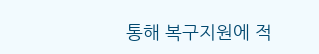통해 복구지원에 적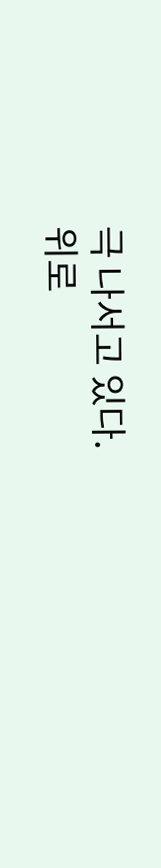극 나서고 있다.
위로